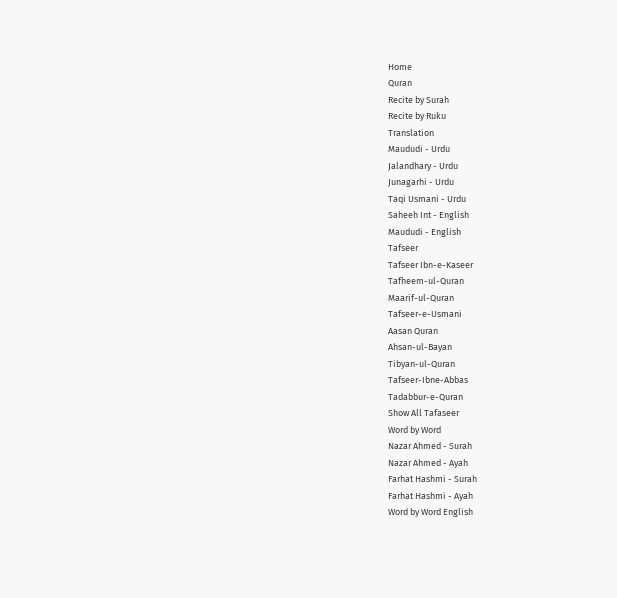Home
Quran
Recite by Surah
Recite by Ruku
Translation
Maududi - Urdu
Jalandhary - Urdu
Junagarhi - Urdu
Taqi Usmani - Urdu
Saheeh Int - English
Maududi - English
Tafseer
Tafseer Ibn-e-Kaseer
Tafheem-ul-Quran
Maarif-ul-Quran
Tafseer-e-Usmani
Aasan Quran
Ahsan-ul-Bayan
Tibyan-ul-Quran
Tafseer-Ibne-Abbas
Tadabbur-e-Quran
Show All Tafaseer
Word by Word
Nazar Ahmed - Surah
Nazar Ahmed - Ayah
Farhat Hashmi - Surah
Farhat Hashmi - Ayah
Word by Word English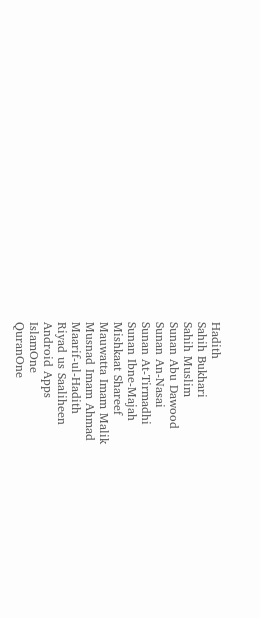Hadith
Sahih Bukhari
Sahih Muslim
Sunan Abu Dawood
Sunan An-Nasai
Sunan At-Tirmadhi
Sunan Ibne-Majah
Mishkaat Shareef
Mauwatta Imam Malik
Musnad Imam Ahmad
Maarif-ul-Hadith
Riyad us Saaliheen
Android Apps
IslamOne
QuranOne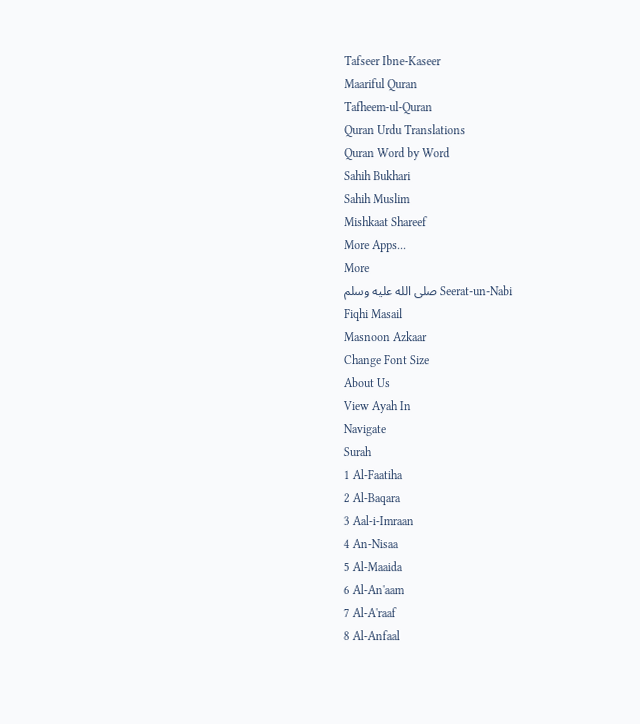Tafseer Ibne-Kaseer
Maariful Quran
Tafheem-ul-Quran
Quran Urdu Translations
Quran Word by Word
Sahih Bukhari
Sahih Muslim
Mishkaat Shareef
More Apps...
More
Seerat-un-Nabi صلى الله عليه وسلم
Fiqhi Masail
Masnoon Azkaar
Change Font Size
About Us
View Ayah In
Navigate
Surah
1 Al-Faatiha
2 Al-Baqara
3 Aal-i-Imraan
4 An-Nisaa
5 Al-Maaida
6 Al-An'aam
7 Al-A'raaf
8 Al-Anfaal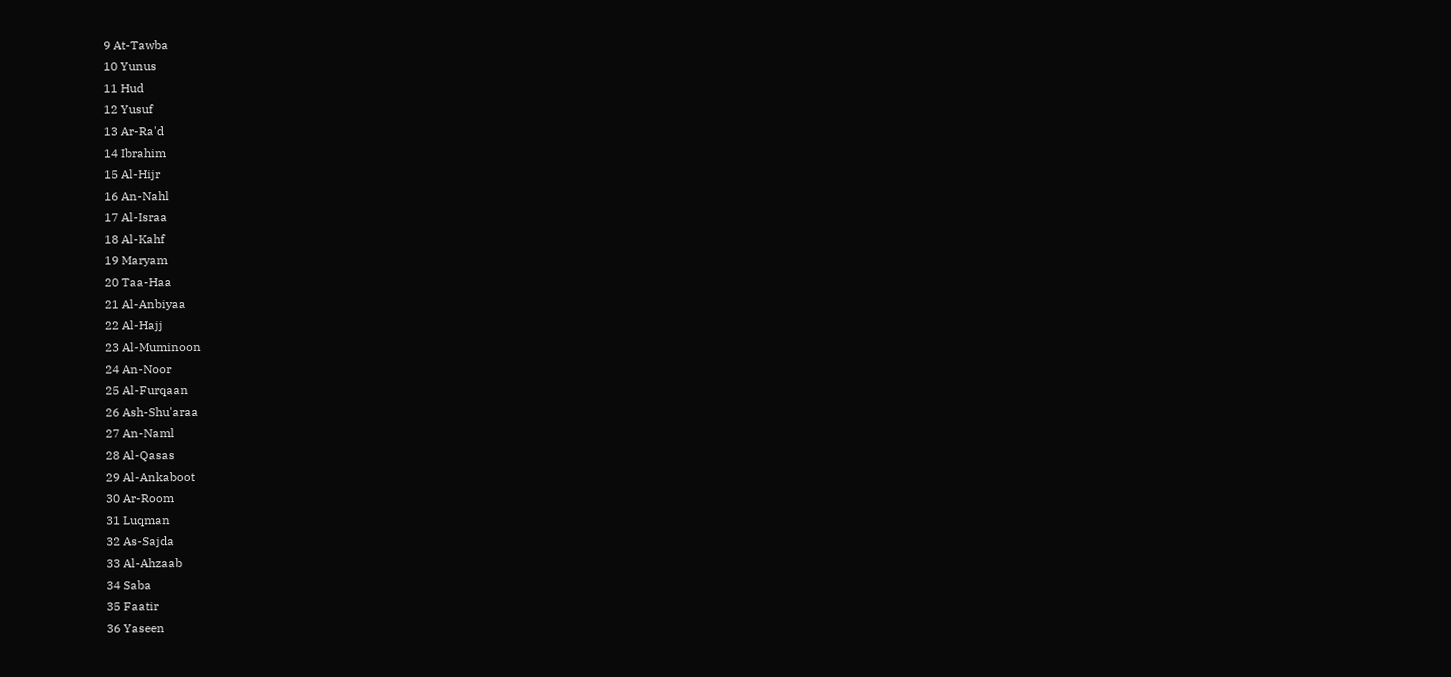9 At-Tawba
10 Yunus
11 Hud
12 Yusuf
13 Ar-Ra'd
14 Ibrahim
15 Al-Hijr
16 An-Nahl
17 Al-Israa
18 Al-Kahf
19 Maryam
20 Taa-Haa
21 Al-Anbiyaa
22 Al-Hajj
23 Al-Muminoon
24 An-Noor
25 Al-Furqaan
26 Ash-Shu'araa
27 An-Naml
28 Al-Qasas
29 Al-Ankaboot
30 Ar-Room
31 Luqman
32 As-Sajda
33 Al-Ahzaab
34 Saba
35 Faatir
36 Yaseen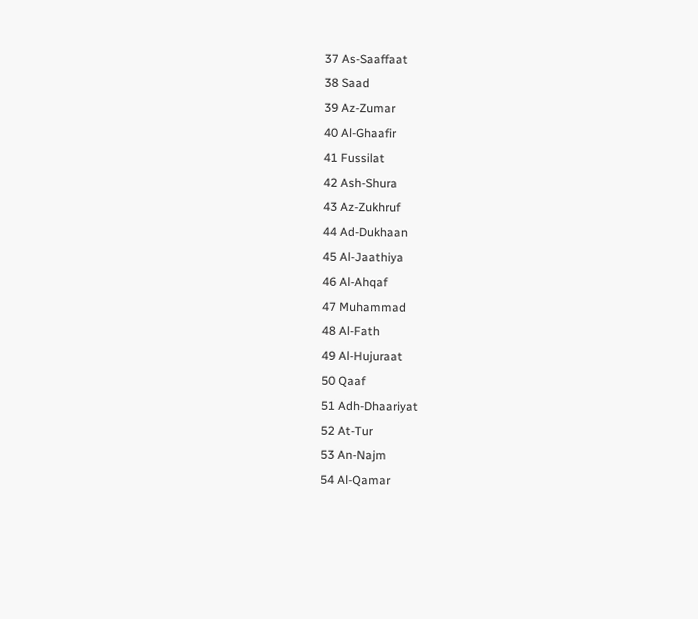37 As-Saaffaat
38 Saad
39 Az-Zumar
40 Al-Ghaafir
41 Fussilat
42 Ash-Shura
43 Az-Zukhruf
44 Ad-Dukhaan
45 Al-Jaathiya
46 Al-Ahqaf
47 Muhammad
48 Al-Fath
49 Al-Hujuraat
50 Qaaf
51 Adh-Dhaariyat
52 At-Tur
53 An-Najm
54 Al-Qamar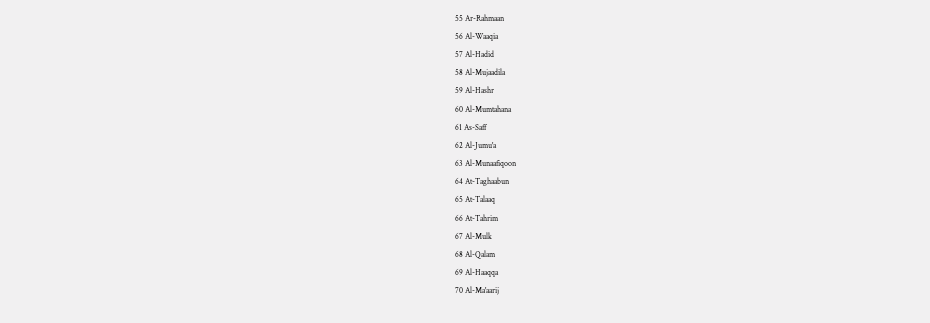55 Ar-Rahmaan
56 Al-Waaqia
57 Al-Hadid
58 Al-Mujaadila
59 Al-Hashr
60 Al-Mumtahana
61 As-Saff
62 Al-Jumu'a
63 Al-Munaafiqoon
64 At-Taghaabun
65 At-Talaaq
66 At-Tahrim
67 Al-Mulk
68 Al-Qalam
69 Al-Haaqqa
70 Al-Ma'aarij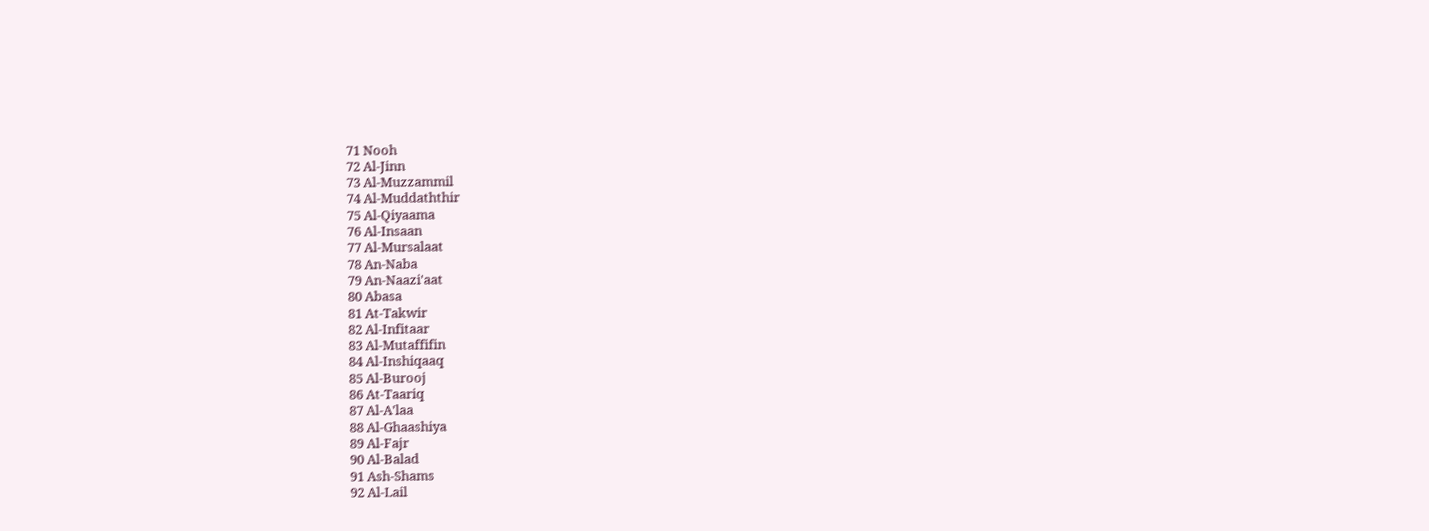71 Nooh
72 Al-Jinn
73 Al-Muzzammil
74 Al-Muddaththir
75 Al-Qiyaama
76 Al-Insaan
77 Al-Mursalaat
78 An-Naba
79 An-Naazi'aat
80 Abasa
81 At-Takwir
82 Al-Infitaar
83 Al-Mutaffifin
84 Al-Inshiqaaq
85 Al-Burooj
86 At-Taariq
87 Al-A'laa
88 Al-Ghaashiya
89 Al-Fajr
90 Al-Balad
91 Ash-Shams
92 Al-Lail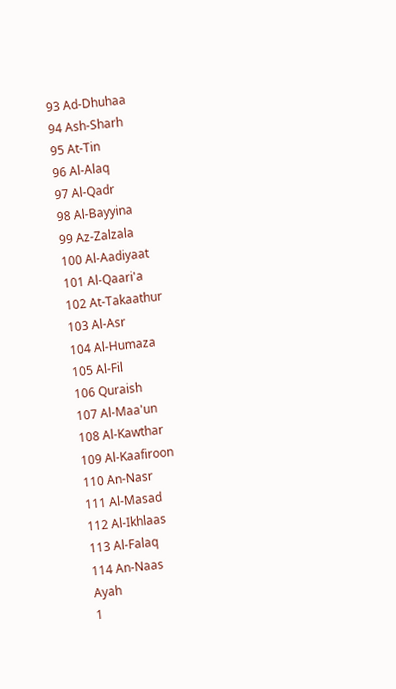93 Ad-Dhuhaa
94 Ash-Sharh
95 At-Tin
96 Al-Alaq
97 Al-Qadr
98 Al-Bayyina
99 Az-Zalzala
100 Al-Aadiyaat
101 Al-Qaari'a
102 At-Takaathur
103 Al-Asr
104 Al-Humaza
105 Al-Fil
106 Quraish
107 Al-Maa'un
108 Al-Kawthar
109 Al-Kaafiroon
110 An-Nasr
111 Al-Masad
112 Al-Ikhlaas
113 Al-Falaq
114 An-Naas
Ayah
1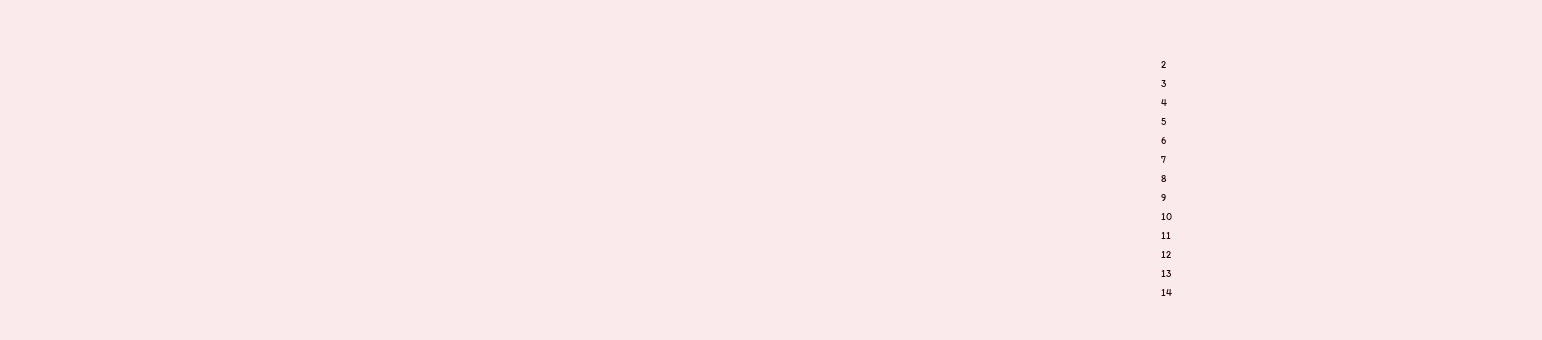2
3
4
5
6
7
8
9
10
11
12
13
14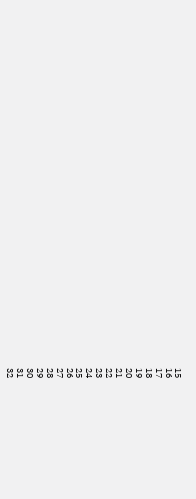15
16
17
18
19
20
21
22
23
24
25
26
27
28
29
30
31
32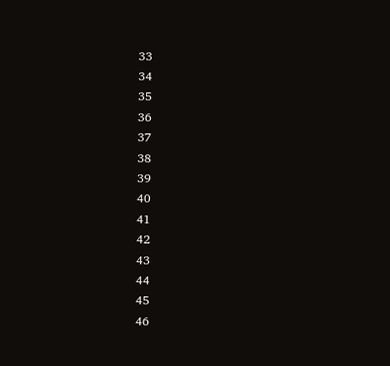33
34
35
36
37
38
39
40
41
42
43
44
45
46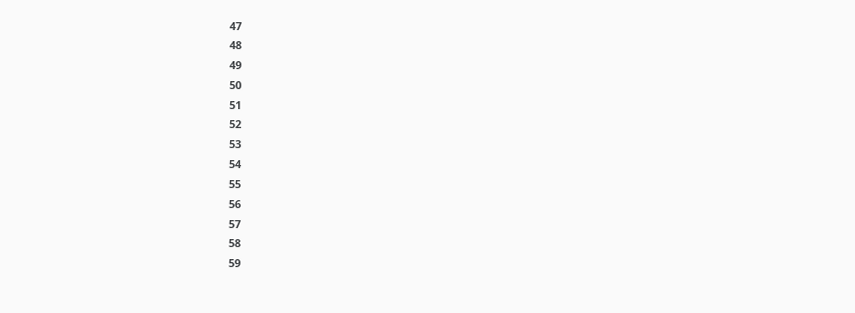47
48
49
50
51
52
53
54
55
56
57
58
59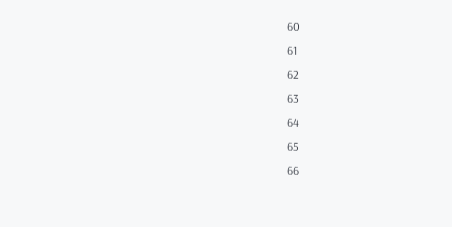60
61
62
63
64
65
66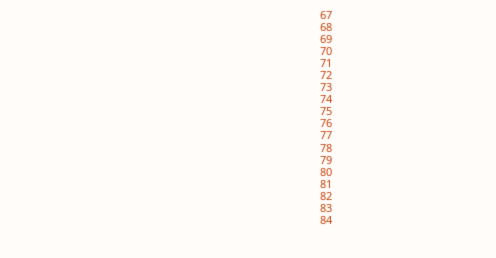67
68
69
70
71
72
73
74
75
76
77
78
79
80
81
82
83
84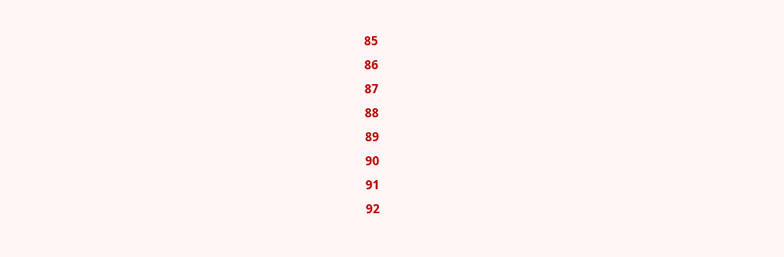85
86
87
88
89
90
91
92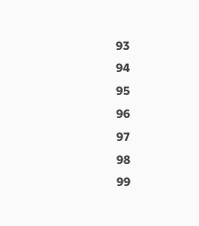93
94
95
96
97
98
99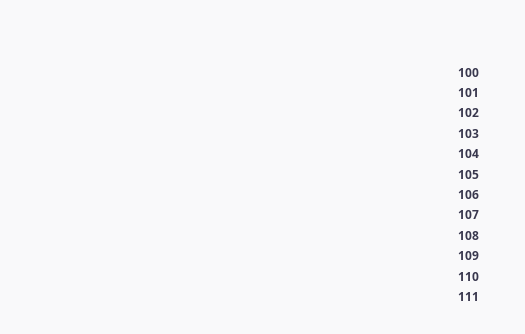100
101
102
103
104
105
106
107
108
109
110
111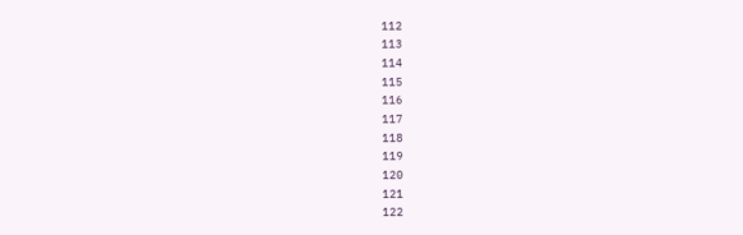112
113
114
115
116
117
118
119
120
121
122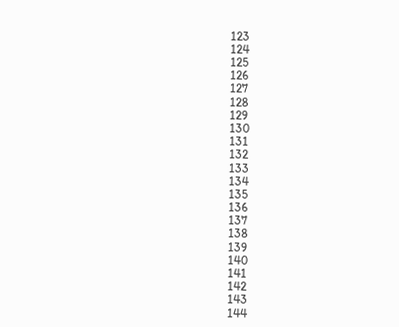123
124
125
126
127
128
129
130
131
132
133
134
135
136
137
138
139
140
141
142
143
144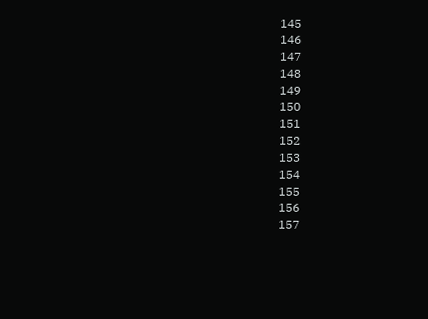145
146
147
148
149
150
151
152
153
154
155
156
157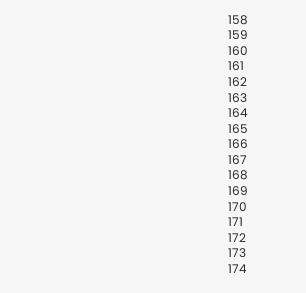158
159
160
161
162
163
164
165
166
167
168
169
170
171
172
173
174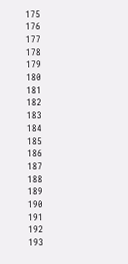175
176
177
178
179
180
181
182
183
184
185
186
187
188
189
190
191
192
193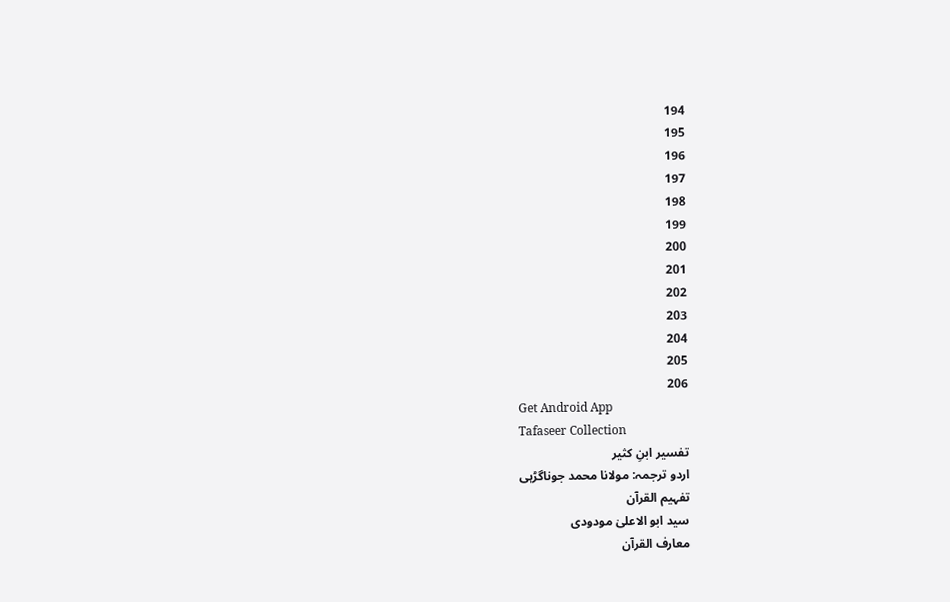194
195
196
197
198
199
200
201
202
203
204
205
206
Get Android App
Tafaseer Collection
تفسیر ابنِ کثیر
اردو ترجمہ: مولانا محمد جوناگڑہی
تفہیم القرآن
سید ابو الاعلیٰ مودودی
معارف القرآن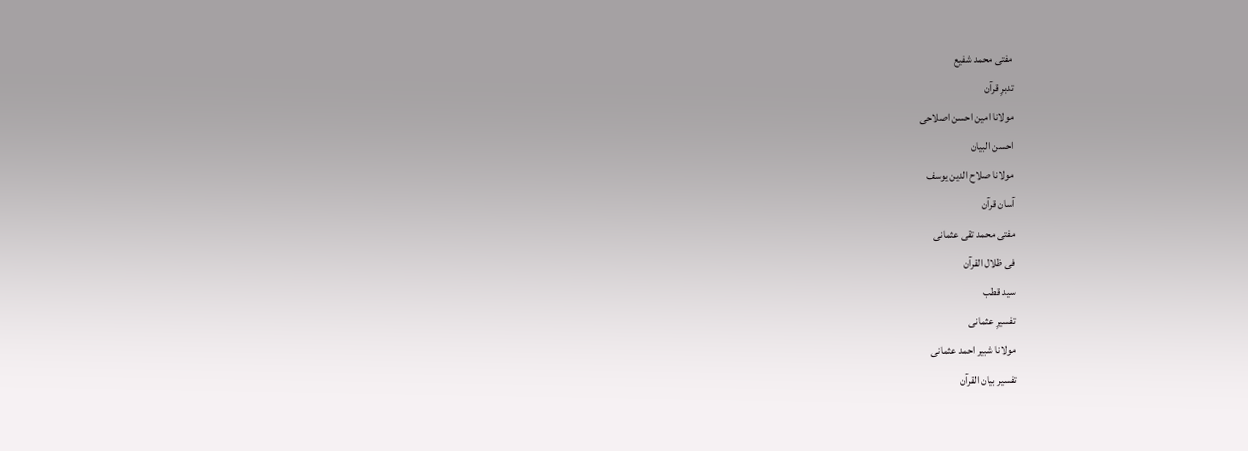مفتی محمد شفیع
تدبرِ قرآن
مولانا امین احسن اصلاحی
احسن البیان
مولانا صلاح الدین یوسف
آسان قرآن
مفتی محمد تقی عثمانی
فی ظلال القرآن
سید قطب
تفسیرِ عثمانی
مولانا شبیر احمد عثمانی
تفسیر بیان القرآن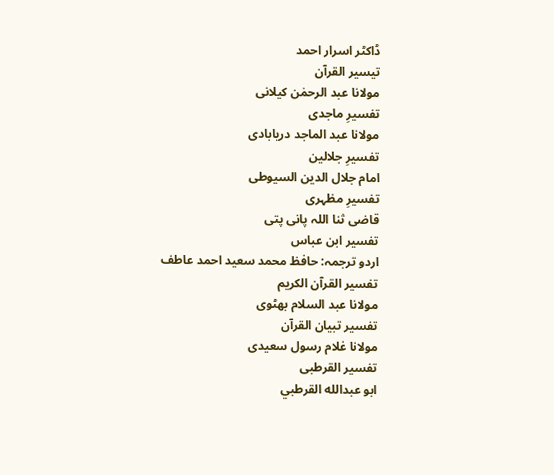ڈاکٹر اسرار احمد
تیسیر القرآن
مولانا عبد الرحمٰن کیلانی
تفسیرِ ماجدی
مولانا عبد الماجد دریابادی
تفسیرِ جلالین
امام جلال الدین السیوطی
تفسیرِ مظہری
قاضی ثنا اللہ پانی پتی
تفسیر ابن عباس
اردو ترجمہ: حافظ محمد سعید احمد عاطف
تفسیر القرآن الکریم
مولانا عبد السلام بھٹوی
تفسیر تبیان القرآن
مولانا غلام رسول سعیدی
تفسیر القرطبی
ابو عبدالله القرطبي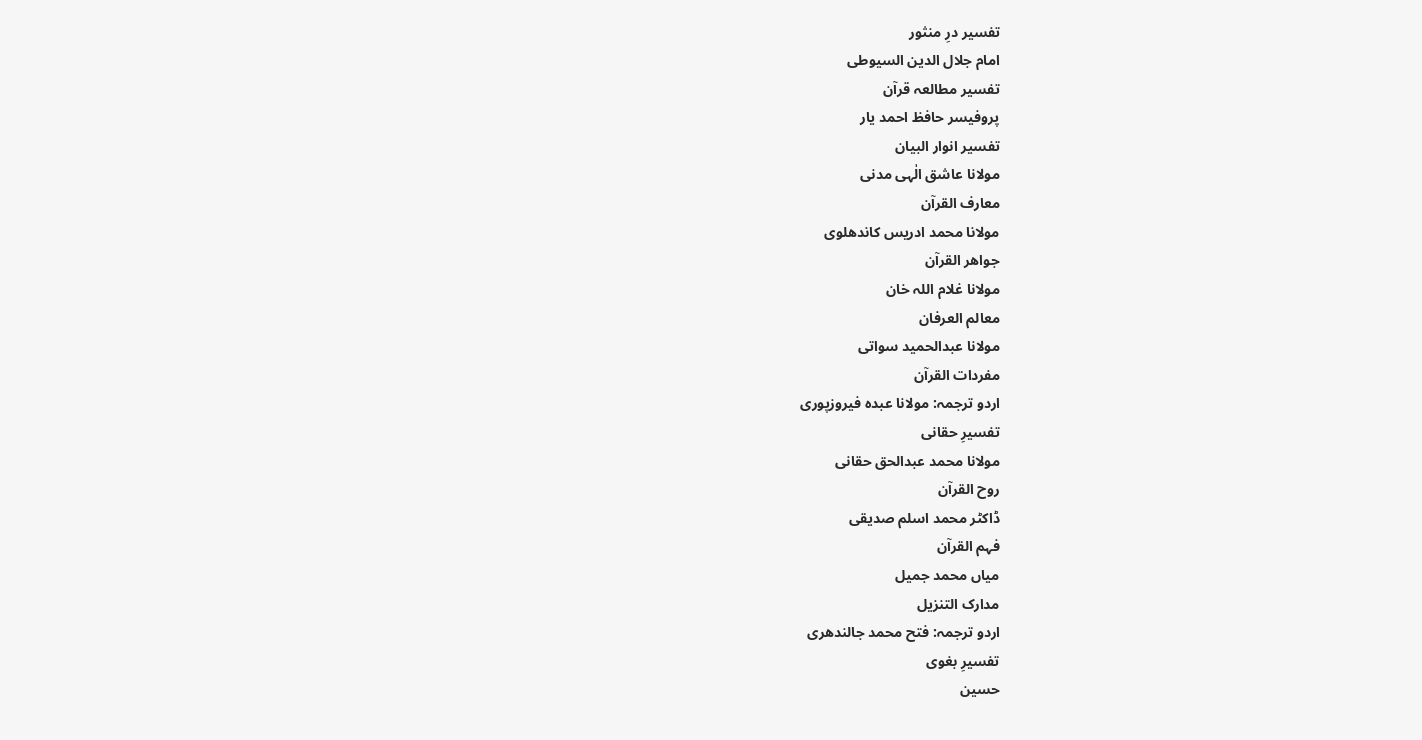تفسیر درِ منثور
امام جلال الدین السیوطی
تفسیر مطالعہ قرآن
پروفیسر حافظ احمد یار
تفسیر انوار البیان
مولانا عاشق الٰہی مدنی
معارف القرآن
مولانا محمد ادریس کاندھلوی
جواھر القرآن
مولانا غلام اللہ خان
معالم العرفان
مولانا عبدالحمید سواتی
مفردات القرآن
اردو ترجمہ: مولانا عبدہ فیروزپوری
تفسیرِ حقانی
مولانا محمد عبدالحق حقانی
روح القرآن
ڈاکٹر محمد اسلم صدیقی
فہم القرآن
میاں محمد جمیل
مدارک التنزیل
اردو ترجمہ: فتح محمد جالندھری
تفسیرِ بغوی
حسین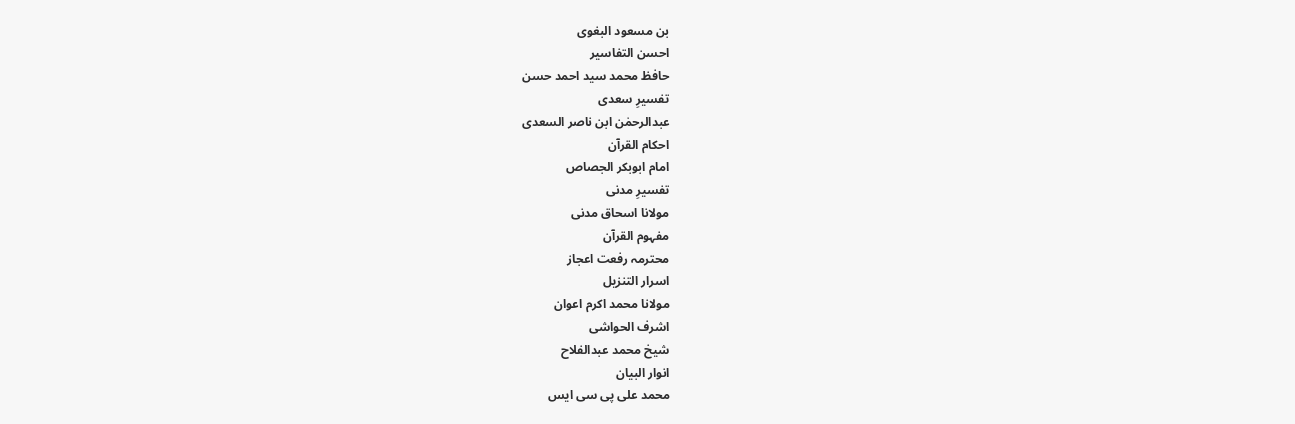بن مسعود البغوی
احسن التفاسیر
حافظ محمد سید احمد حسن
تفسیرِ سعدی
عبدالرحمٰن ابن ناصر السعدی
احکام القرآن
امام ابوبکر الجصاص
تفسیرِ مدنی
مولانا اسحاق مدنی
مفہوم القرآن
محترمہ رفعت اعجاز
اسرار التنزیل
مولانا محمد اکرم اعوان
اشرف الحواشی
شیخ محمد عبدالفلاح
انوار البیان
محمد علی پی سی ایس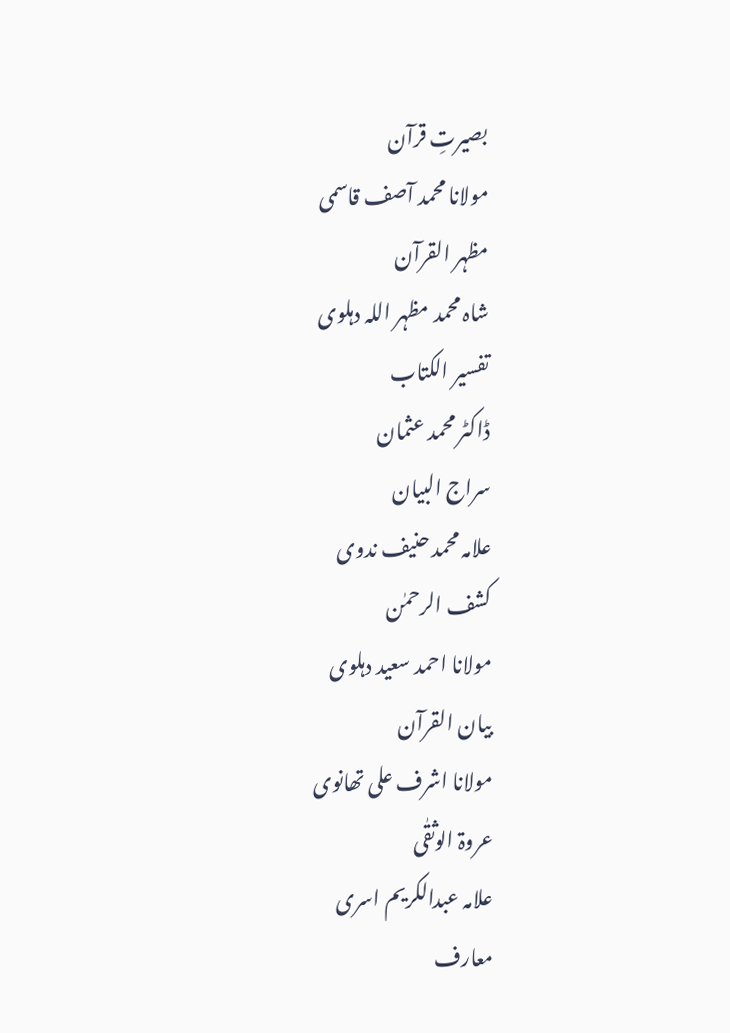بصیرتِ قرآن
مولانا محمد آصف قاسمی
مظہر القرآن
شاہ محمد مظہر اللہ دہلوی
تفسیر الکتاب
ڈاکٹر محمد عثمان
سراج البیان
علامہ محمد حنیف ندوی
کشف الرحمٰن
مولانا احمد سعید دہلوی
بیان القرآن
مولانا اشرف علی تھانوی
عروۃ الوثقٰی
علامہ عبدالکریم اسری
معارف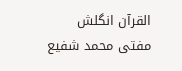القرآن انگلش
مفتی محمد شفیع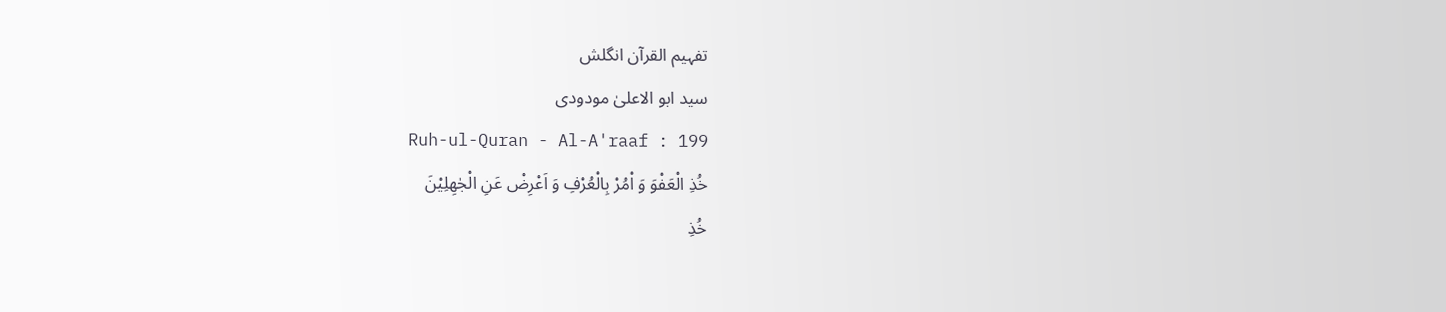تفہیم القرآن انگلش
سید ابو الاعلیٰ مودودی
Ruh-ul-Quran - Al-A'raaf : 199
خُذِ الْعَفْوَ وَ اْمُرْ بِالْعُرْفِ وَ اَعْرِضْ عَنِ الْجٰهِلِیْنَ
خُذِ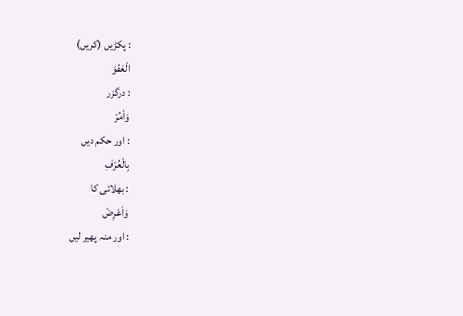: پکڑیں (کریں)
الْعَفْوَ
: درگزر
وَاْمُرْ
: اور حکم دیں
بِالْعُرْفِ
: بھلائی کا
وَاَعْرِضْ
: اور منہ پھیر لیں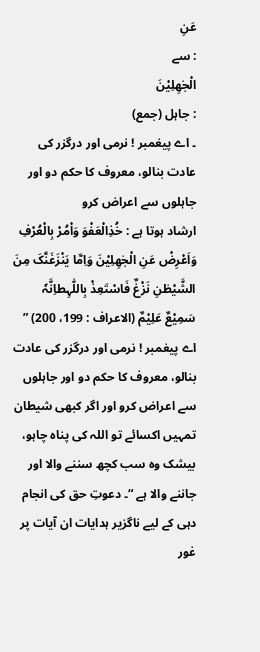عَنِ
: سے
الْجٰهِلِيْنَ
: جاہل (جمع)
۔ اے پیغمبر ! نرمی اور درگزر کی عادت بنالو، معروف کا حکم دو اور جاہلوں سے اعراض کرو
ارشاد ہوتا ہے : خُذِالْعَفْوَ وَاْمُرْ بِالْعُرْفِ وَاَعْرِضْ عَنِ الْجٰھِلِیْنَ وَاِمَّا یَنْزَغَنَّکَ مِنَ الشَّیْطٰنِ نَزْغٌ فَاسْتَعِذْ بِاللّٰہِطاِنَّہٗ سَمِیْعٌ عَلِیْمٌ (الاعراف : 199، 200) ” اے پیغمبر ! نرمی اور درگزر کی عادت بنالو، معروف کا حکم دو اور جاہلوں سے اعراض کرو اور اگر کبھی شیطان تمہیں اکسائے تو اللہ کی پناہ چاہو، بیشک وہ سب کچھ سننے والا اور جاننے والا ہے “۔ دعوتِ حق کی انجام دہی کے لیے ناگزیر ہدایات ان آیات پر غور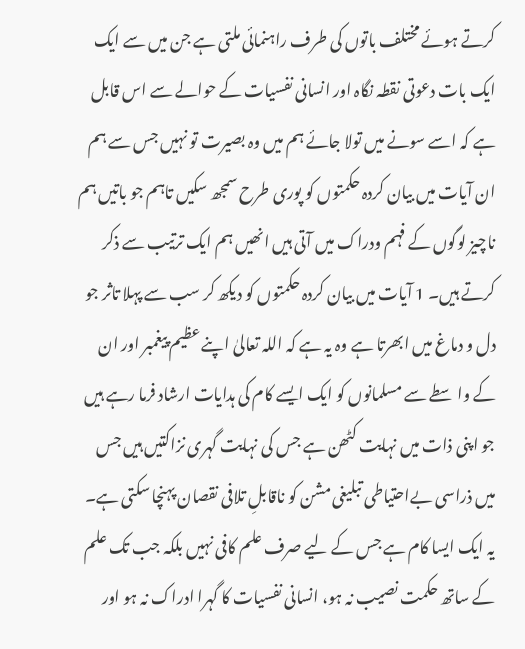کرتے ہوئے مختلف باتوں کی طرف راہنمائی ملتی ہے جن میں سے ایک ایک بات دعوتی نقطہ نگاہ اور انسانی نفسیات کے حوالے سے اس قابل ہے کہ اسے سونے میں تولا جائے ہم میں وہ بصیرت تو نہیں جس سے ہم ان آیات میں بیان کردہ حکمتوں کو پوری طرح سمجھ سکیں تاہم جو باتیں ہم ناچیز لوگوں کے فہم ودراک میں آتی ہیں انھیں ہم ایک ترتیب سے ذکر کرتے ہیں۔ 1 آیات میں بیان کردہ حکمتوں کو دیکھ کر سب سے پہلا تاثر جو دل و دماغ میں ابھرتا ہے وہ یہ ہے کہ اللہ تعالیٰ اپنے عظیم پیغمبر اور ان کے واسطے سے مسلمانوں کو ایک ایسے کام کی ہدایات ارشاد فرما رہے ہیں جو اپنی ذات میں نہایت کٹھن ہے جس کی نہایت گہری نزاکتیں ہیں جس میں ذراسی بےاحتیاطی تبلیغی مشن کو ناقابلِ تلافی نقصان پہنچا سکتی ہے۔ یہ ایک ایسا کام ہے جس کے لیے صرف علم کافی نہیں بلکہ جب تک علم کے ساتھ حکمت نصیب نہ ہو، انسانی نفسیات کا گہرا ادراک نہ ہو اور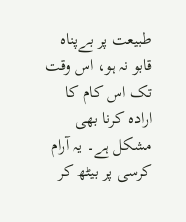طبیعت پر بےپناہ قابو نہ ہو، اس وقت تک اس کام کا ارادہ کرنا بھی مشکل ہے۔ یہ آرام کرسی پر بیٹھ کر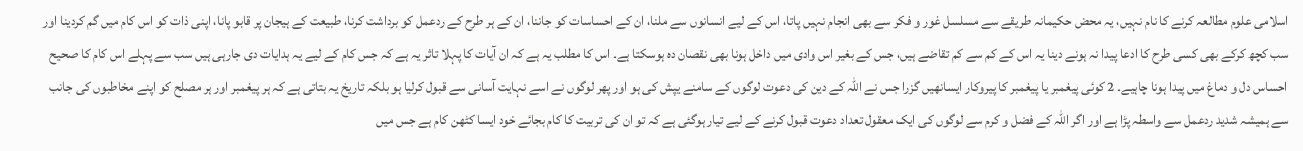اسلامی علوم مطالعہ کرنے کا نام نہیں، یہ محض حکیمانہ طریقے سے مسلسل غور و فکر سے بھی انجام نہیں پاتا، اس کے لیے انسانوں سے ملنا، ان کے احساسات کو جاننا، ان کے ہر طرح کے ردعمل کو برداشت کرنا، طبیعت کے ہیجان پر قابو پانا، اپنی ذات کو اس کام میں گم کردینا اور سب کچھ کرکے بھی کسی طرح کا ادعا پیدا نہ ہونے دینا یہ اس کے کم سے کم تقاضے ہیں، جس کے بغیر اس وادی میں داخل ہونا بھی نقصان دہ ہوسکتا ہے۔ اس کا مطلب یہ ہے کہ ان آیات کا پہلا تاثر یہ ہے کہ جس کام کے لیے یہ ہدایات دی جارہی ہیں سب سے پہلے اس کام کا صحیح احساس دل و دماغ میں پیدا ہونا چاہیے۔ 2 کوئی پیغمبر یا پیغمبر کا پیروکار ایسانھیں گزرا جس نے اللہ کے دین کی دعوت لوگوں کے سامنے یپش کی ہو اور پھر لوگوں نے اسے نہایت آسانی سے قبول کرلیا ہو بلکہ تاریخ یہ بتاتی ہے کہ ہر پیغمبر اور ہر مصلح کو اپنے مخاطبوں کی جانب سے ہمیشہ شدید ردعمل سے واسطہ پڑا ہے اور اگر اللہ کے فضل و کرم سے لوگوں کی ایک معقول تعداد دعوت قبول کرنے کے لیے تیار ہوگئی ہے کہ تو ان کی تربیت کا کام بجائے خود ایسا کٹھن کام ہے جس میں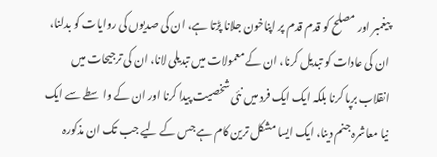پیغمبر اور مصلح کو قدم قدم پر اپناخون جلانا پڑتا ہے، ان کی صدیوں کی روایات کو بدلنا، ان کی عادات کو تبدیل کرنا، ان کے معمولات میں تبدیلی لانا، ان کی ترجیحات میں انقلاب برپا کرنا بلکہ ایک ایک فرد میں نئی شخصیت پیدا کرنا اور ان کے واسطے سے ایک نیا معاشرہ جنم دینا، ایک ایسا مشکل ترین کام ہے جس کے لیے جب تک ان مذکورہ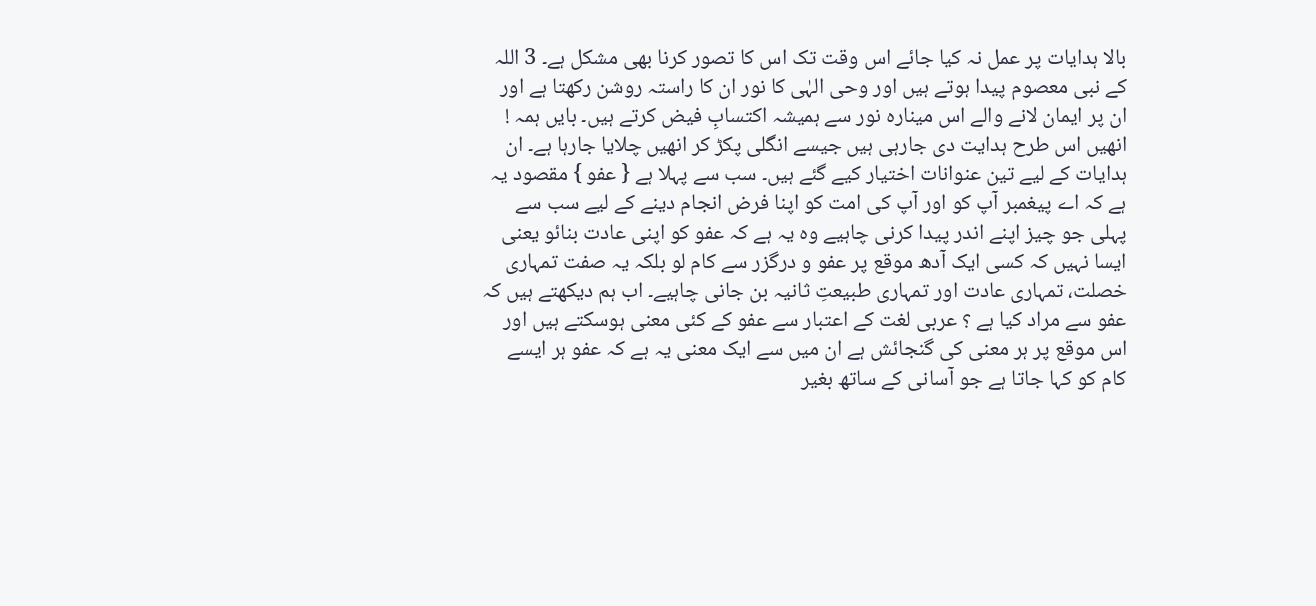بالا ہدایات پر عمل نہ کیا جائے اس وقت تک اس کا تصور کرنا بھی مشکل ہے۔ 3 اللہ کے نبی معصوم پیدا ہوتے ہیں اور وحی الہٰی کا نور ان کا راستہ روشن رکھتا ہے اور ان پر ایمان لانے والے اس مینارہ نور سے ہمیشہ اکتسابِ فیض کرتے ہیں۔ بایں ہمہ ! انھیں اس طرح ہدایت دی جارہی ہیں جیسے انگلی پکڑ کر انھیں چلایا جارہا ہے۔ ان ہدایات کے لیے تین عنوانات اختیار کیے گئے ہیں۔ سب سے پہلا ہے { عفو } مقصود یہ ہے کہ اے پیغمبر آپ کو اور آپ کی امت کو اپنا فرض انجام دینے کے لیے سب سے پہلی جو چیز اپنے اندر پیدا کرنی چاہیے وہ یہ ہے کہ عفو کو اپنی عادت بنائو یعنی ایسا نہیں کہ کسی ایک آدھ موقع پر عفو و درگزر سے کام لو بلکہ یہ صفت تمہاری خصلت، تمہاری عادت اور تمہاری طبیعتِ ثانیہ بن جانی چاہیے۔ اب ہم دیکھتے ہیں کہ عفو سے مراد کیا ہے ؟ عربی لغت کے اعتبار سے عفو کے کئی معنی ہوسکتے ہیں اور اس موقع پر ہر معنی کی گنجائش ہے ان میں سے ایک معنی یہ ہے کہ عفو ہر ایسے کام کو کہا جاتا ہے جو آسانی کے ساتھ بغیر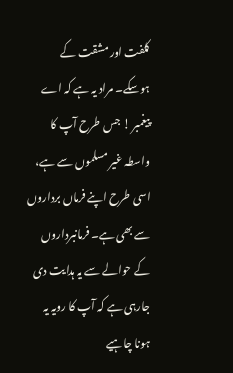کلفت اور مشقت کے ہوسکے۔ مراد یہ ہے کہ اے پیغمبر ! جس طرح آپ کا واسطہ غیر مسلموں سے ہے، اسی طرح اپنے فرماں برداروں سے بھی ہے۔ فرمانبرداروں کے حوالے سے یہ ہدایت دی جارہی ہے کہ آپ کا رویہ یہ ہونا چاہیے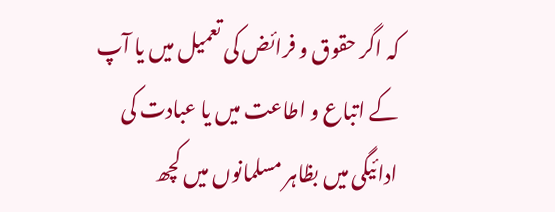کہ اگر حقوق و فرائض کی تعمیل میں یا آپ کے اتباع و اطاعت میں یا عبادت کی ادائیگی میں بظاہر مسلمانوں میں کچھ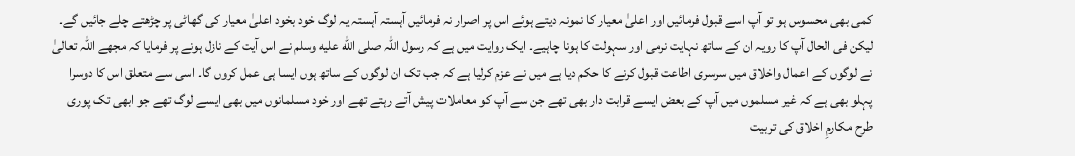کمی بھی محسوس ہو تو آپ اسے قبول فرمائیں اور اعلیٰ معیار کا نمونہ دیتے ہوئے اس پر اصرار نہ فرمائیں آہستہ آہستہ یہ لوگ خود بخود اعلیٰ معیار کی گھاٹی پر چڑھتے چلے جائیں گے۔ لیکن فی الحال آپ کا رویہ ان کے ساتھ نہایت نرمی اور سہولت کا ہونا چاہیے۔ ایک روایت میں ہے کہ رسول اللہ صلى الله عليه وسلم نے اس آیت کے نازل ہونے پر فرمایا کہ مجھے اللہ تعالیٰ نے لوگوں کے اعمال واخلاق میں سرسری اطاعت قبول کرنے کا حکم دیا ہے میں نے عزم کرلیا ہے کہ جب تک ان لوگوں کے ساتھ ہوں ایسا ہی عمل کروں گا۔ اسی سے متعلق اس کا دوسرا پہلو بھی ہے کہ غیر مسلموں میں آپ کے بعض ایسے قرابت دار بھی تھے جن سے آپ کو معاملات پیش آتے رہتے تھے اور خود مسلمانوں میں بھی ایسے لوگ تھے جو ابھی تک پوری طرح مکارمِ اخلاق کی تربیت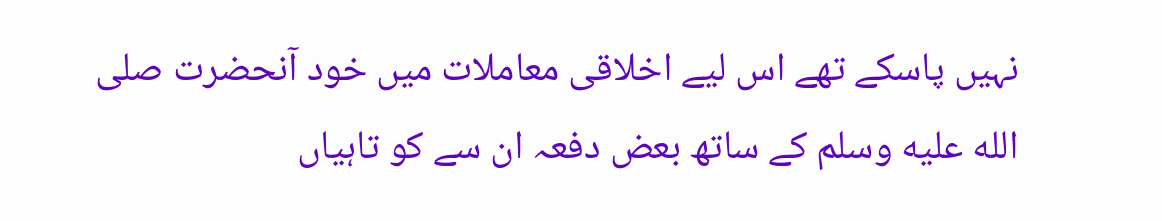نہیں پاسکے تھے اس لیے اخلاقی معاملات میں خود آنحضرت صلى الله عليه وسلم کے ساتھ بعض دفعہ ان سے کو تاہیاں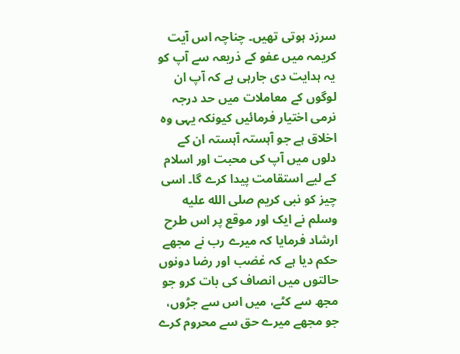سرزد ہوتی تھیں۔ چناچہ اس آیت کریمہ میں عفو کے ذریعہ سے آپ کو یہ ہدایت دی جارہی ہے کہ آپ ان لوگوں کے معاملات میں حد درجہ نرمی اختیار فرمائیں کیونکہ یہی وہ اخلاق ہے جو آہستہ آہستہ ان کے دلوں میں آپ کی محبت اور اسلام کے لیے استقامت پیدا کرے گا۔ اسی چیز کو نبی کریم صلى الله عليه وسلم نے ایک اور موقع پر اس طرح ارشاد فرمایا کہ میرے رب نے مجھے حکم دیا ہے کہ غضب اور رضا دونوں حالتوں میں انصاف کی بات کرو جو مجھ سے کٹے، میں اس سے جڑوں، جو مجھے میرے حق سے محروم کرے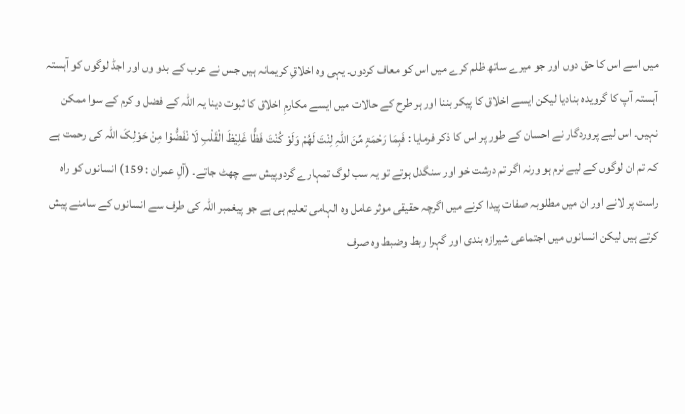میں اسے اس کا حق دوں اور جو میرے ساتھ ظلم کرے میں اس کو معاف کردوں۔ یہی وہ اخلاقِ کریمانہ ہیں جس نے عرب کے بدو وں اور اجڈ لوگوں کو آہستہ آہستہ آپ کا گرویدہ بنادیا لیکن ایسے اخلاق کا پیکر بننا اور ہر طرح کے حالات میں ایسے مکارمِ اخلاق کا ثبوت دینا یہ اللہ کے فضل و کرم کے سوا ممکن نہیں۔ اس لیے پروردگار نے احسان کے طور پر اس کا ذکر فرمایا : فَبِمَا رَحْمَۃٍ مِّنَ اللّٰہِ لِنْتَ لَھُمْ وَلَوْ کُنْتَ فَظًّا غَلِیْظَ الْقَلْبِ لَا نْفَضُّوْا مِنْ حَوْلِکَ اللہ کی رحمت ہے کہ تم ان لوگوں کے لیے نرم ہو ورنہ اگر تم درشت خو اور سنگدل ہوتے تو یہ سب لوگ تمہارے گردوپیش سے چھٹ جاتے۔ (آلِ عمران : 159) انسانوں کو راہ راست پر لانے اور ان میں مطلوبہ صفات پیدا کرنے میں اگرچہ حقیقی موثر عامل وہ الہامی تعلیم ہی ہے جو پیغمبر اللہ کی طرف سے انسانوں کے سامنے پیش کرتے ہیں لیکن انسانوں میں اجتماعی شیرازہ بندی اور گہرا ربط وضبط وہ صرف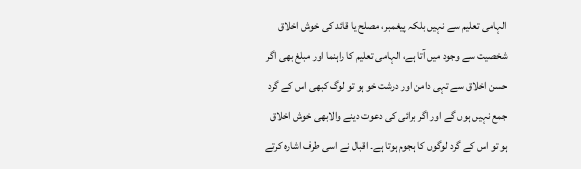الہامی تعلیم سے نہیں بلکہ پیغمبر، مصلح یا قائد کی خوش اخلاق شخصیت سے وجود میں آتا ہے، الہامی تعلیم کا راہنما اور مبلغ بھی اگر حسن اخلاق سے تہی دامن اور درشت خو ہو تو لوگ کبھی اس کے گرد جمع نہیں ہوں گے اور اگر برائی کی دعوت دینے والابھی خوش اخلاق ہو تو اس کے گرد لوگوں کا ہجوم ہوتا ہے۔ اقبال نے اسی طرف اشارہ کرتے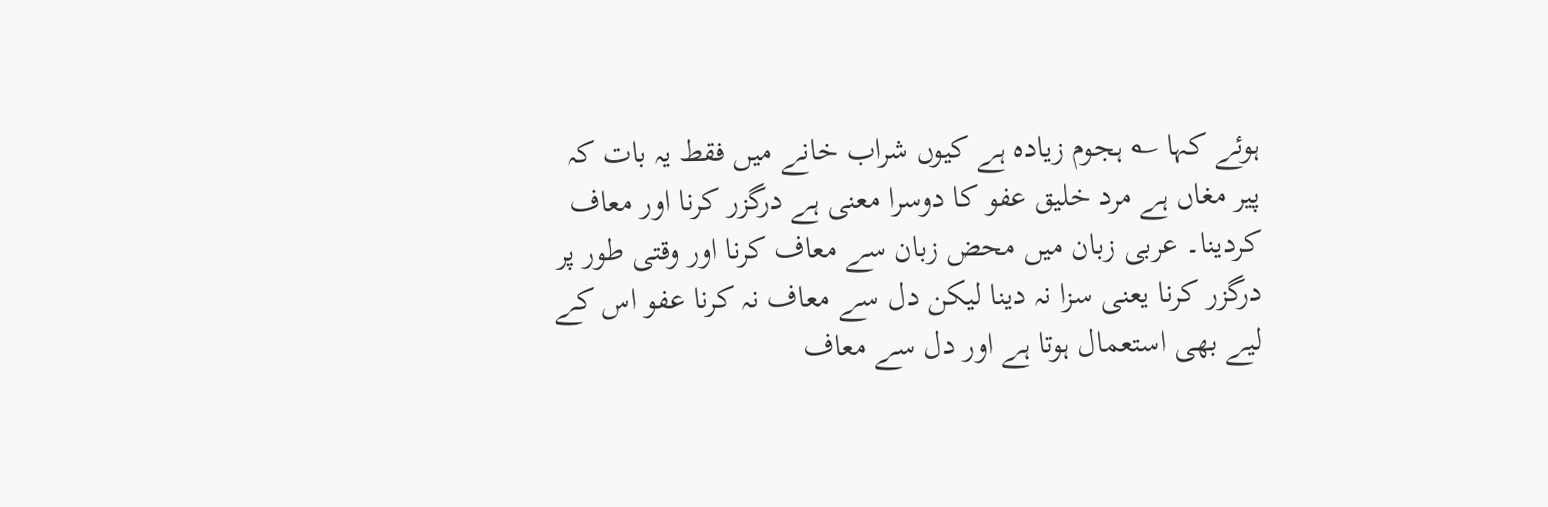ہوئے کہا ؎ ہجوم زیادہ ہے کیوں شراب خانے میں فقط یہ بات کہ پیر مغاں ہے مرد خلیق عفو کا دوسرا معنی ہے درگزر کرنا اور معاف کردینا۔ عربی زبان میں محض زبان سے معاف کرنا اور وقتی طور پر درگزر کرنا یعنی سزا نہ دینا لیکن دل سے معاف نہ کرنا عفو اس کے لیے بھی استعمال ہوتا ہے اور دل سے معاف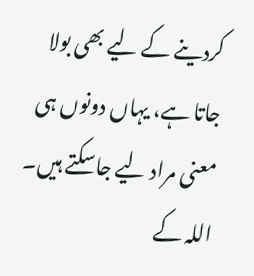کردینے کے لیے بھی بولا جاتا ہے، یہاں دونوں ہی معنی مراد لیے جاسکتے ہیں۔ اللہ کے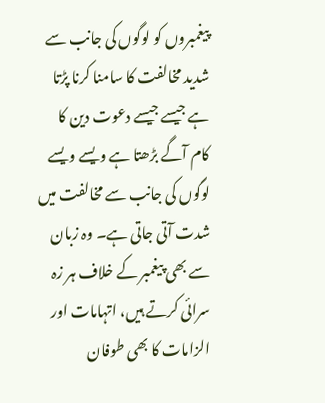پیغمبروں کو لوگوں کی جانب سے شدید مخالفت کا سامنا کرنا پڑتا ہے جیسے جیسے دعوت دین کا کام آگے بڑھتا ہے ویسے ویسے لوگوں کی جانب سے مخالفت میں شدت آتی جاتی ہے۔ وہ زبان سے بھی پیغمبر کے خلاف ہر زہ سرائی کرتے ہیں، اتہامات اور الزامات کا بھی طوفان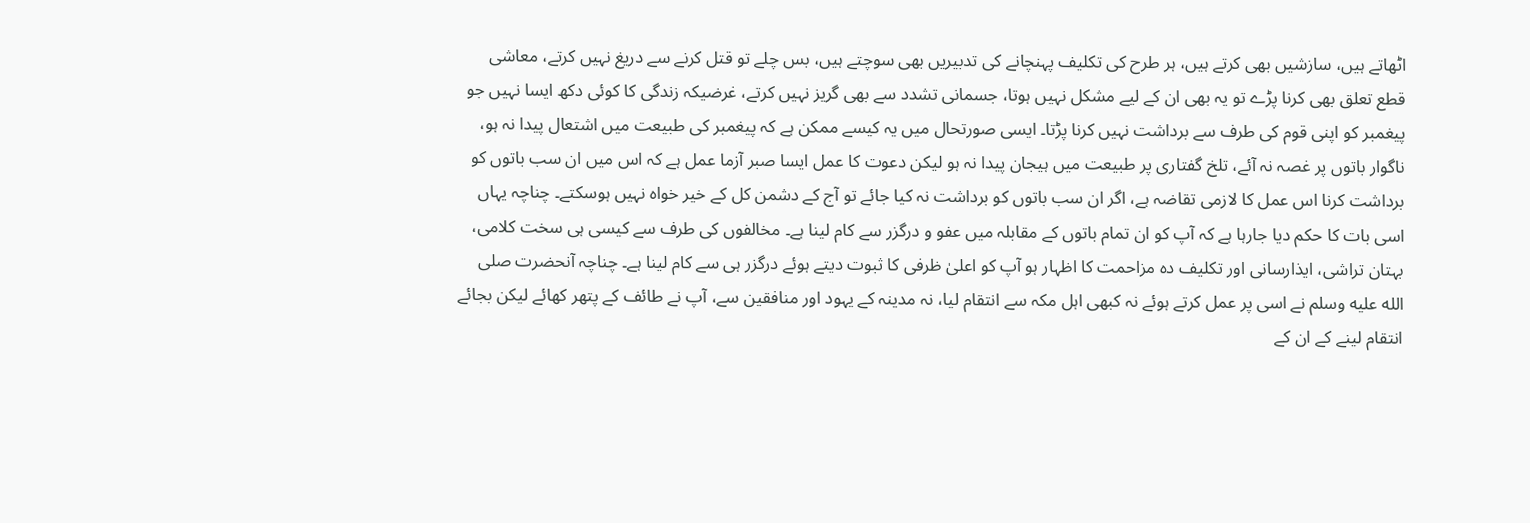اٹھاتے ہیں، سازشیں بھی کرتے ہیں، ہر طرح کی تکلیف پہنچانے کی تدبیریں بھی سوچتے ہیں، بس چلے تو قتل کرنے سے دریغ نہیں کرتے، معاشی قطع تعلق بھی کرنا پڑے تو یہ بھی ان کے لیے مشکل نہیں ہوتا، جسمانی تشدد سے بھی گریز نہیں کرتے، غرضیکہ زندگی کا کوئی دکھ ایسا نہیں جو پیغمبر کو اپنی قوم کی طرف سے برداشت نہیں کرنا پڑتا۔ ایسی صورتحال میں یہ کیسے ممکن ہے کہ پیغمبر کی طبیعت میں اشتعال پیدا نہ ہو، ناگوار باتوں پر غصہ نہ آئے، تلخ گفتاری پر طبیعت میں ہیجان پیدا نہ ہو لیکن دعوت کا عمل ایسا صبر آزما عمل ہے کہ اس میں ان سب باتوں کو برداشت کرنا اس عمل کا لازمی تقاضہ ہے، اگر ان سب باتوں کو برداشت نہ کیا جائے تو آج کے دشمن کل کے خیر خواہ نہیں ہوسکتے۔ چناچہ یہاں اسی بات کا حکم دیا جارہا ہے کہ آپ کو ان تمام باتوں کے مقابلہ میں عفو و درگزر سے کام لینا ہے۔ مخالفوں کی طرف سے کیسی ہی سخت کلامی، بہتان تراشی، ایذارسانی اور تکلیف دہ مزاحمت کا اظہار ہو آپ کو اعلیٰ ظرفی کا ثبوت دیتے ہوئے درگزر ہی سے کام لینا ہے۔ چناچہ آنحضرت صلى الله عليه وسلم نے اسی پر عمل کرتے ہوئے نہ کبھی اہل مکہ سے انتقام لیا، نہ مدینہ کے یہود اور منافقین سے، آپ نے طائف کے پتھر کھائے لیکن بجائے انتقام لینے کے ان کے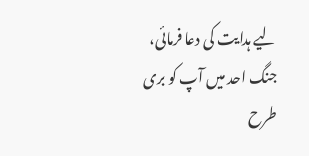لیے ہدایت کی دعا فرمائی، جنگ احد میں آپ کو بری طرح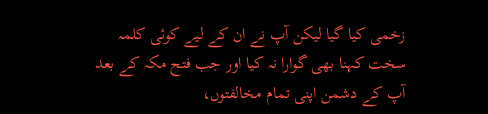زخمی کیا گیا لیکن آپ نے ان کے لیے کوئی کلمہ سخت کہنا بھی گوارا نہ کیا اور جب فتح مکہ کے بعد آپ کے دشمن اپنی تمام مخالفتوں،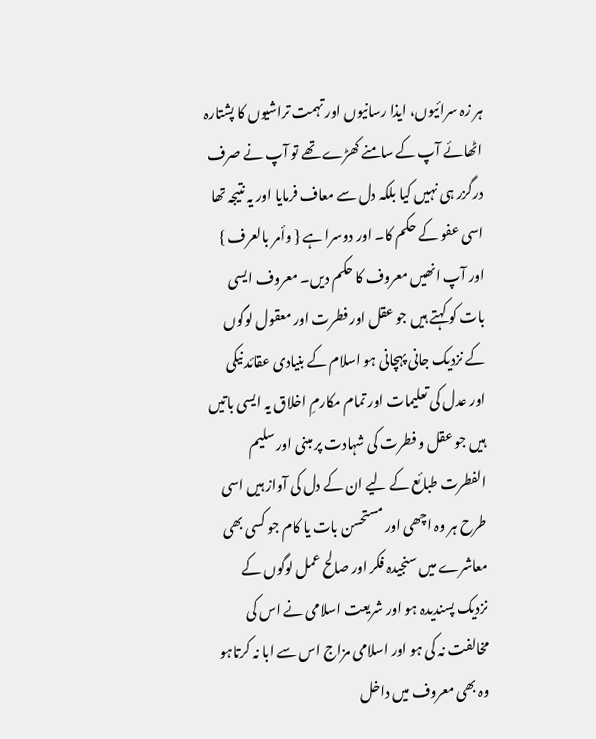ہر زہ سرائیوں، ایذا رسانیوں اور تہمت تراشیوں کا پشتارہ اٹھائے آپ کے سامنے کھڑے تھے تو آپ نے صرف درگزر ہی نہیں کیا بلکہ دل سے معاف فرمایا اور یہ نتیجہ تھا اسی عفو کے حکم کا۔ اور دوسرا ہے { وأمر بالعرف } اور آپ انھیں معروف کا حکم دیں۔ معروف ایسی بات کو کہتے ہیں جو عقل اور فطرت اور معقول لوگوں کے نزدیک جانی پہچانی ہو اسلام کے بنیادی عقائد نیکی اور عدل کی تعلیمات اور تمام مکارمِ اخلاق یہ ایسی باتیں ہیں جو عقل و فطرت کی شہادت پر مبنی اور سلیم الفطرت طبائع کے لیے ان کے دل کی آواز ہیں اسی طرح ہر وہ اچھی اور مستحسن بات یا کام جو کسی بھی معاشرے میں سنجیدہ فکر اور صالح عمل لوگوں کے نزدیک پسندیدہ ہو اور شریعت اسلامی نے اس کی مخالفت نہ کی ہو اور اسلامی مزاج اس سے ابا نہ کرتاہو وہ بھی معروف میں داخل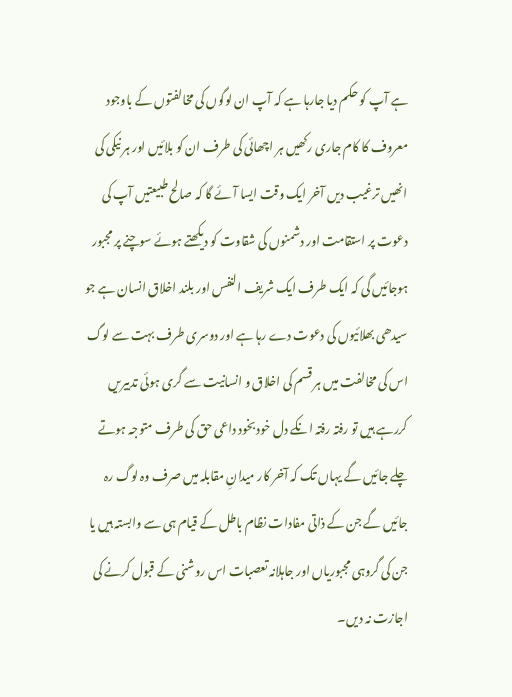ہے آپ کو حکم دیا جارہا ہے کہ آپ ان لوگوں کی مخالفتوں کے باوجود معروف کا کام جاری رکھیں ہر اچھائی کی طرف ان کو بلائیں اور ہر نیکی کی انھیں ترغیب دیں آخر ایک وقت ایسا آئے گا کہ صالح طبیعتیں آپ کی دعوت پر استقامت اور دشمنوں کی شقاوت کو دیکھتے ہوئے سوچنے پر مجبور ہوجائیں گی کہ ایک طرف ایک شریف النفس اور بلند اخلاق انسان ہے جو سیدھی بھلائیوں کی دعوت دے رہا ہے اور دوسری طرف بہت سے لوگ اس کی مخالفت میں ہر قسم کی اخلاق و انسانیت سے گری ہوئی تدبیریں کررہے ہیں تو رفتہ رفتہ انکے دل خود بخود داعی حق کی طرف متوجہ ہوتے چلے جائیں گے یہاں تک کہ آخر کار میدانِ مقابلہ میں صرف وہ لوگ رہ جائیں گے جن کے ذاتی مفادات نظام باطل کے قیام ہی سے وابستہ ہیں یا جن کی گروہی مجبوریاں اور جاہلانہ تعصبات اس روشنی کے قبول کرنے کی اجازت نہ دیں۔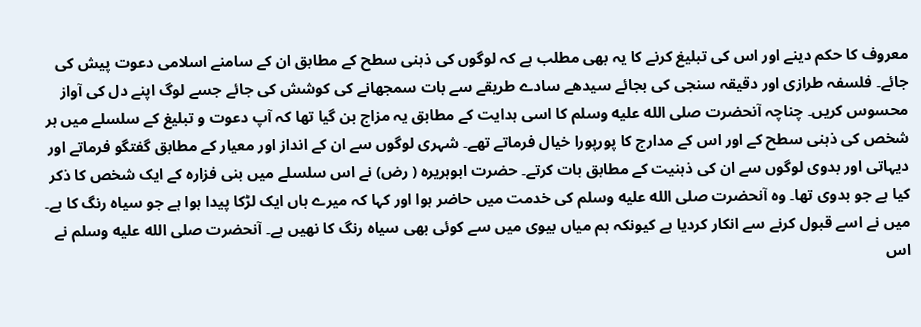معروف کا حکم دینے اور اس کی تبلیغ کرنے کا یہ بھی مطلب ہے کہ لوگوں کی ذہنی سطح کے مطابق ان کے سامنے اسلامی دعوت پیش کی جائے۔ فلسفہ طرازی اور دقیقہ سنجی کی بجائے سیدھے سادے طریقے سے بات سمجھانے کی کوشش کی جائے جسے لوگ اپنے دل کی آواز محسوس کریں۔ چناچہ آنحضرت صلى الله عليه وسلم کا اسی ہدایت کے مطابق یہ مزاج بن گیا تھا کہ آپ دعوت و تبلیغ کے سلسلے میں ہر شخص کی ذہنی سطح کے اور اس کے مدارج کا پورپورا خیال فرماتے تھے۔ شہری لوگوں سے ان کے انداز اور معیار کے مطابق گفتگو فرماتے اور دیہاتی اور بدوی لوگوں سے ان کی ذہنیت کے مطابق بات کرتے۔ حضرت ابوہریرہ ( رض) نے اس سلسلے میں بنی فزارہ کے ایک شخص کا ذکر کیا ہے جو بدوی تھا۔ وہ آنحضرت صلى الله عليه وسلم کی خدمت میں حاضر ہوا اور کہا کہ میرے ہاں ایک لڑکا پیدا ہوا ہے جو سیاہ رنگ کا ہے۔ میں نے اسے قبول کرنے سے انکار کردیا ہے کیونکہ ہم میاں بیوی میں سے کوئی بھی سیاہ رنگ کا نھیں ہے۔ آنحضرت صلى الله عليه وسلم نے اس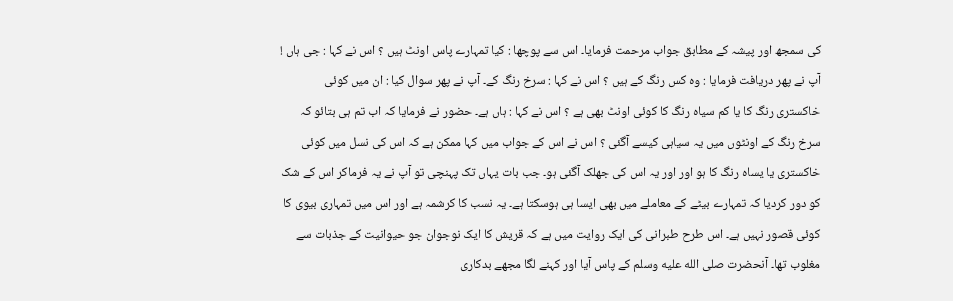کی سمجھ اور پیشہ کے مطابق جواب مرحمت فرمایا۔ اس سے پوچھا : کیا تمہارے پاس اونٹ ہیں ؟ اس نے کہا : جی ہاں ! آپ نے پھر دریافت فرمایا : وہ کس رنگ کے ہیں ؟ اس نے کہا : سرخ رنگ کے۔ آپ نے پھر سوال کیا : ان میں کوئی خاکستری رنگ کا یا کم سیاہ رنگ کا کوئی اونٹ بھی ہے ؟ اس نے کہا : ہاں ہے۔ حضور نے فرمایا کہ اب تم ہی بتائو کہ سرخ رنگ کے اونٹوں میں یہ سیاہی کیسے آگئی ؟ اس نے اس کے جواب میں کہا ممکن ہے کہ اس کی نسل میں کوئی خاکستری یا یساہ رنگ کا ہو اور اور یہ اس کی جھلک آگئی ہو۔ جب بات یہاں تک پہنچی تو آپ نے یہ فرماکر اس کے شک کو دور کردیا کہ تمہارے بیٹے کے معاملے میں بھی ایسا ہی ہوسکتا ہے۔ یہ نسب کا کرشمہ ہے اور اس میں تمہاری بیوی کا کوئی قصور نہیں ہے۔ اس طرح طبرانی کی ایک روایت میں ہے کہ قریش کا ایک نوجوان جو حیوانیت کے جذبات سے مغلوب تھا۔ آنحضرت صلى الله عليه وسلم کے پاس آیا اور کہنے لگا مجھے بدکاری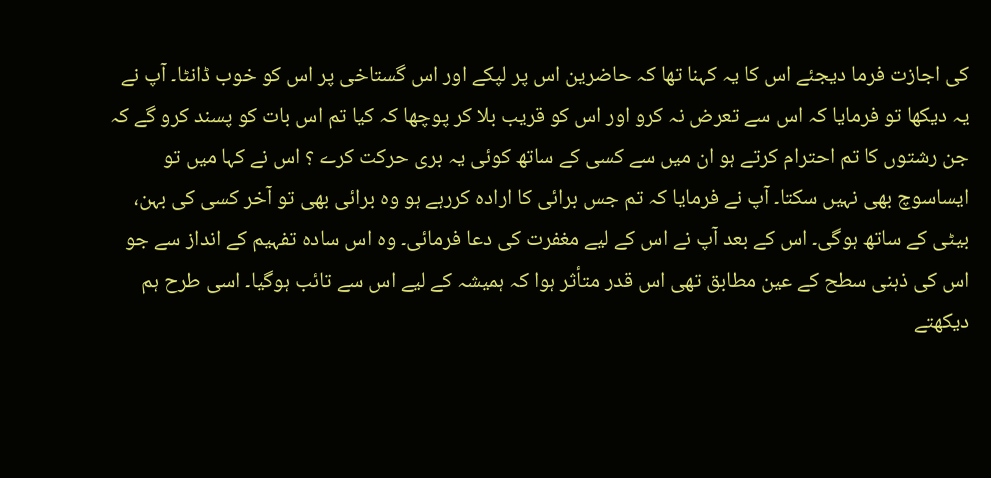کی اجازت فرما دیجئے اس کا یہ کہنا تھا کہ حاضرین اس پر لپکے اور اس گستاخی پر اس کو خوب ڈانٹا۔ آپ نے یہ دیکھا تو فرمایا کہ اس سے تعرض نہ کرو اور اس کو قریب بلا کر پوچھا کہ کیا تم اس بات کو پسند کرو گے کہ جن رشتوں کا تم احترام کرتے ہو ان میں سے کسی کے ساتھ کوئی یہ بری حرکت کرے ؟ اس نے کہا میں تو ایساسوچ بھی نہیں سکتا۔ آپ نے فرمایا کہ تم جس برائی کا ارادہ کررہے ہو وہ برائی بھی تو آخر کسی کی بہن، بیٹی کے ساتھ ہوگی۔ اس کے بعد آپ نے اس کے لیے مغفرت کی دعا فرمائی۔ وہ اس سادہ تفہیم کے انداز سے جو اس کی ذہنی سطح کے عین مطابق تھی اس قدر متأثر ہوا کہ ہمیشہ کے لیے اس سے تائب ہوگیا۔ اسی طرح ہم دیکھتے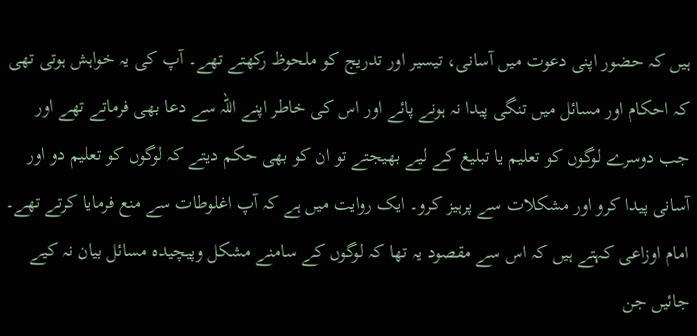ہیں کہ حضور اپنی دعوت میں آسانی، تیسیر اور تدریج کو ملحوظ رکھتے تھے۔ آپ کی یہ خواہش ہوتی تھی کہ احکام اور مسائل میں تنگی پیدا نہ ہونے پائے اور اس کی خاطر اپنے اللہ سے دعا بھی فرماتے تھے اور جب دوسرے لوگوں کو تعلیم یا تبلیغ کے لیے بھیجتے تو ان کو بھی حکم دیتے کہ لوگوں کو تعلیم دو اور آسانی پیدا کرو اور مشکلات سے پرہیز کرو۔ ایک روایت میں ہے کہ آپ اغلوطات سے منع فرمایا کرتے تھے۔ امام اوزاعی کہتے ہیں کہ اس سے مقصود یہ تھا کہ لوگوں کے سامنے مشکل وپیچیدہ مسائل بیان نہ کیے جائیں جن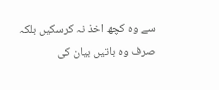سے وہ کچھ اخذ نہ کرسکیں بلکہ صرف وہ باتیں بیان کی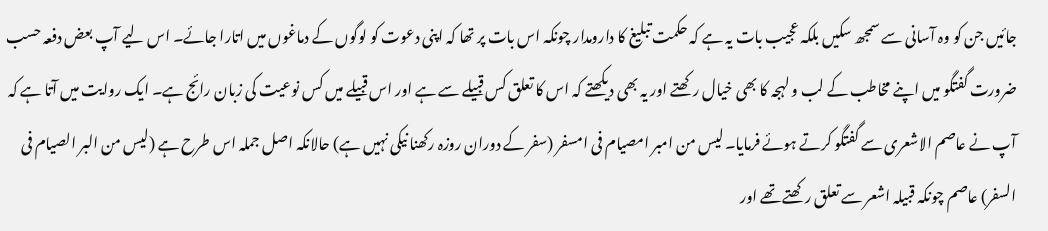جائیں جن کو وہ آسانی سے سمجھ سکیں بلکہ عجیب بات یہ ہے کہ حکمت تبلیغ کا دارومدار چونکہ اس بات پر تھا کہ اپنی دعوت کو لوگوں کے دماغوں میں اتارا جائے۔ اس لیے آپ بعض دفعہ حسب ضرورت گفتگو میں اپنے مخاطب کے لب و لہجہ کا بھی خیال رکھتے اور یہ بھی دیکھتے کہ اس کا تعلق کس قبیلے سے ہے اور اس قبیلے میں کس نوعیت کی زبان رائج ہے۔ ایک روایت میں آتا ہے کہ آپ نے عاصم الاشعری سے گفتگو کرتے ہوئے فرمایا۔ لیس من امبر امصیام فی امسفر (سفر کے دوران روزہ رکھنا نیکی نہیں ہے) حالانکہ اصل جملہ اس طرح ہے (لیس من البر الصیام فی السفر) عاصم چونکہ قبیلہ اشعر سے تعلق رکھتے تھے اور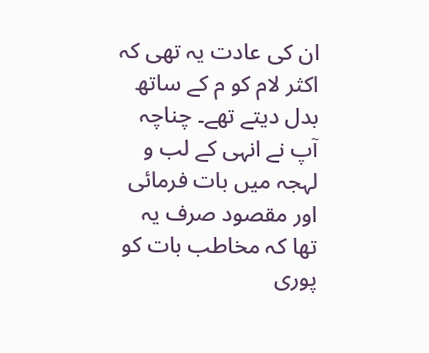ان کی عادت یہ تھی کہ اکثر لام کو م کے ساتھ بدل دیتے تھے۔ چناچہ آپ نے انہی کے لب و لہجہ میں بات فرمائی اور مقصود صرف یہ تھا کہ مخاطب بات کو پوری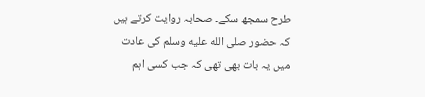طرح سمجھ سکے۔ صحابہ روایت کرتے ہیں کہ حضور صلى الله عليه وسلم کی عادت میں یہ بات بھی تھی کہ جب کسی اہم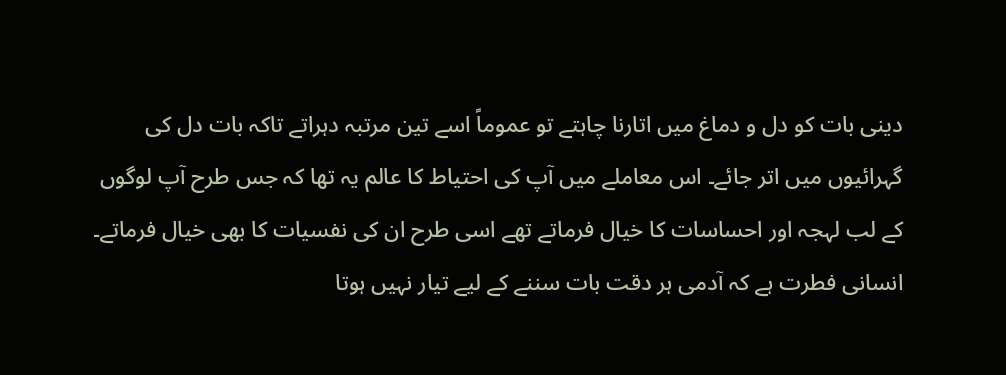دینی بات کو دل و دماغ میں اتارنا چاہتے تو عموماً اسے تین مرتبہ دہراتے تاکہ بات دل کی گہرائیوں میں اتر جائے۔ اس معاملے میں آپ کی احتیاط کا عالم یہ تھا کہ جس طرح آپ لوگوں کے لب لہجہ اور احساسات کا خیال فرماتے تھے اسی طرح ان کی نفسیات کا بھی خیال فرماتے۔ انسانی فطرت ہے کہ آدمی ہر دقت بات سننے کے لیے تیار نہیں ہوتا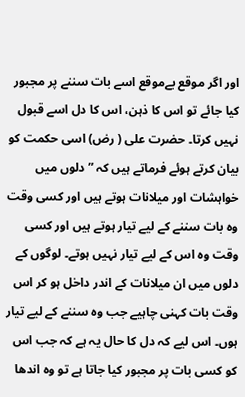اور اگر موقع بےموقع اسے بات سننے پر مجبور کیا جائے تو اس کا ذہن، اس کا دل اسے قبول نہیں کرتا۔ حضرت علی ( رض) اسی حکمت کو بیان کرتے ہوئے فرماتے ہیں کہ ” دلوں میں خواہشات اور میلانات ہوتے ہیں اور کسی وقت وہ بات سننے کے لیے تیار ہوتے ہیں اور کسی وقت وہ اس کے لیے تیار نہیں ہوتے۔ لوگوں کے دلوں میں ان میلانات کے اندر داخل ہو کر اس وقت بات کہنی چاہیے جب وہ سننے کے لیے تیار ہوں۔ اس لیے کہ دل کا حال یہ ہے کہ جب اس کو کسی بات پر مجبور کیا جاتا ہے تو وہ اندھا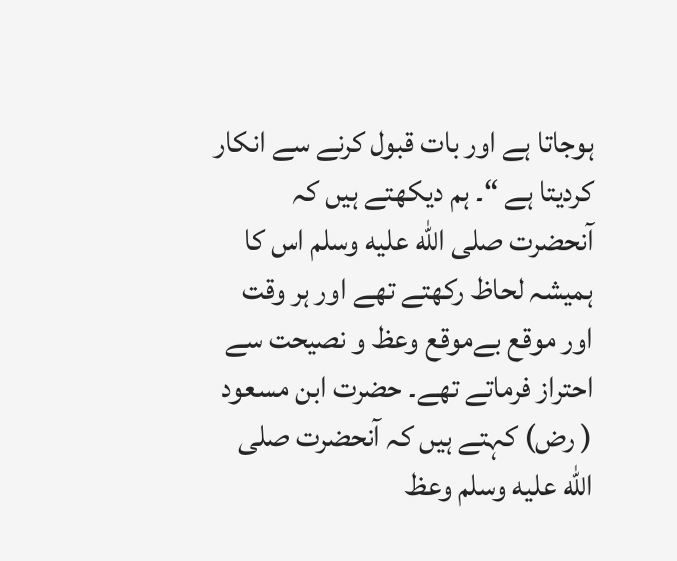ہوجاتا ہے اور بات قبول کرنے سے انکار کردیتا ہے “۔ ہم دیکھتے ہیں کہ آنحضرت صلى الله عليه وسلم اس کا ہمیشہ لحاظ رکھتے تھے اور ہر وقت اور موقع بےموقع وعظ و نصیحت سے احتراز فرماتے تھے۔ حضرت ابن مسعود ( رض) کہتے ہیں کہ آنحضرت صلى الله عليه وسلم وعظ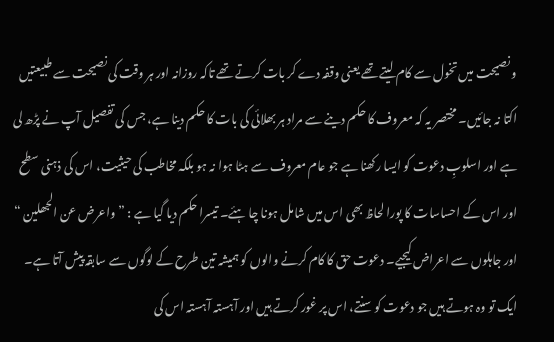و نصیحت میں تخول سے کام لیتے تھے یعنی وقفہ دے کر بات کرتے تھے تاکہ روزانہ اور ہر وقت کی نصیحت سے طبیعتیں اکتا نہ جائیں۔ مختصر یہ کہ معروف کا حکم دینے سے مراد ہر بھلائی کی بات کا حکم دینا ہے، جس کی تفصیل آپ نے پڑھ لی ہے اور اسلوبِ دعوت کو ایسا رکھنا ہے جو عام معروف سے ہٹا ہوا نہ ہو بلکہ مخاطب کی حیثیت، اس کی ذہنی سطح اور اس کے احساسات کا پورا لحاظ بھی اس میں شامل ہونا چا ہئے۔ تیسرا حکم دیا گیا ہے : ” واعرض عن الجھلین “ اور جاہلوں سے اعراض کیجیے۔ دعوت حق کا کام کرنے والوں کو ہمیشہ تین طرح کے لوگوں سے سابقہ پیش آتا ہے۔ ایک تو وہ ہوتے ہیں جو دعوت کو سنتے، اس پر غور کرتے ہیں اور آہستہ آہستہ اس کی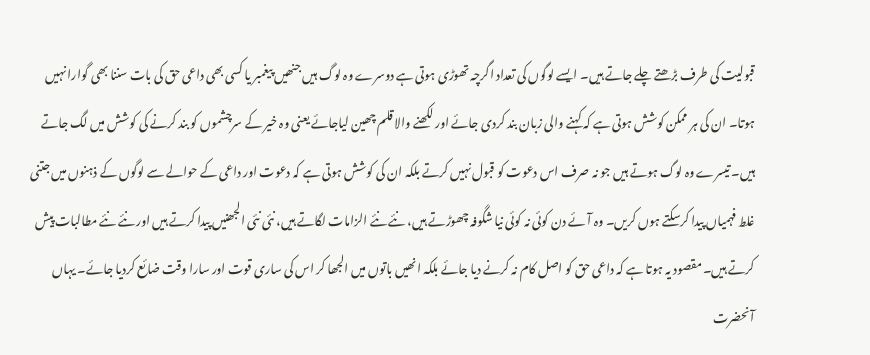قبولیت کی طرف بڑھتے چلے جاتے ہیں۔ ایسے لوگوں کی تعداد اگرچہ تھوڑی ہوتی ہے دوسرے وہ لوگ ہیں جنھیں پیغمبر یا کسی بھی داعی حق کی بات سننا بھی گوارا نہیں ہوتا۔ ان کی ہر ممکن کوشش ہوتی ہے کہ کہنے والی زبان بند کردی جائے اور لکھنے والا قلم چھین لیاجائے یعنی وہ خیر کے سرچشموں کو بند کرنے کی کوشش میں لگ جاتے ہیں۔ تیسرے وہ لوگ ہوتے ہیں جو نہ صرف اس دعوت کو قبول نہیں کرتے بلکہ ان کی کوشش ہوتی ہے کہ دعوت اور داعی کے حوالے سے لوگوں کے ذہنوں میں جتنی غلط فہمیاں پیدا کرسکتے ہوں کریں۔ وہ آئے دن کوئی نہ کوئی نیا شگوفہ چھوڑتے ہیں، نئے نئے الزامات لگاتے ہیں، نئی نئی الجھنیں پیدا کرتے ہیں اور نئے نئے مطالبات پیش کرتے ہیں۔ مقصود یہ ہوتا ہے کہ داعی حق کو اصل کام نہ کرنے دیا جائے بلکہ انھیں باتوں میں الجھا کر اس کی ساری قوت اور سارا وقت ضائع کردیا جائے۔ یہاں آنحضرت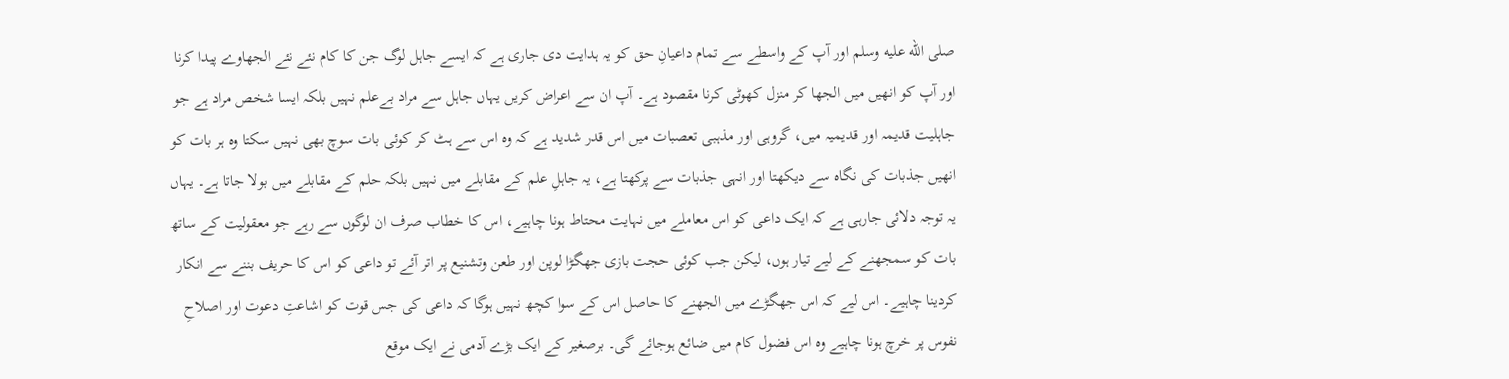صلى الله عليه وسلم اور آپ کے واسطے سے تمام داعیانِ حق کو یہ ہدایت دی جاری ہے کہ ایسے جاہل لوگ جن کا کام نئے نئے الجھاوے پیدا کرنا اور آپ کو انھیں میں الجھا کر منزل کھوٹی کرنا مقصود ہے۔ آپ ان سے اعراض کریں یہاں جاہل سے مراد بےعلم نہیں بلکہ ایسا شخص مراد ہے جو جاہلیت قدیمہ اور قدیمیہ میں، گروہی اور مذہبی تعصبات میں اس قدر شدید ہے کہ وہ اس سے ہٹ کر کوئی بات سوچ بھی نہیں سکتا وہ ہر بات کو انھیں جذبات کی نگاہ سے دیکھتا اور انہی جذبات سے پرکھتا ہے، یہ جاہلِ علم کے مقابلے میں نہیں بلکہ حلم کے مقابلے میں بولا جاتا ہے۔ یہاں یہ توجہ دلائی جارہی ہے کہ ایک داعی کو اس معاملے میں نہایت محتاط ہونا چاہیے، اس کا خطاب صرف ان لوگوں سے رہے جو معقولیت کے ساتھ بات کو سمجھنے کے لیے تیار ہوں، لیکن جب کوئی حجت بازی جھگڑا لوپن اور طعن وتشنیع پر اتر آئے تو داعی کو اس کا حریف بننے سے انکار کردینا چاہیے۔ اس لیے کہ اس جھگڑے میں الجھنے کا حاصل اس کے سوا کچھ نہیں ہوگا کہ داعی کی جس قوت کو اشاعتِ دعوت اور اصلاحِ نفوس پر خرچ ہونا چاہیے وہ اس فضول کام میں ضائع ہوجائے گی۔ برصغیر کے ایک بڑے آدمی نے ایک موقع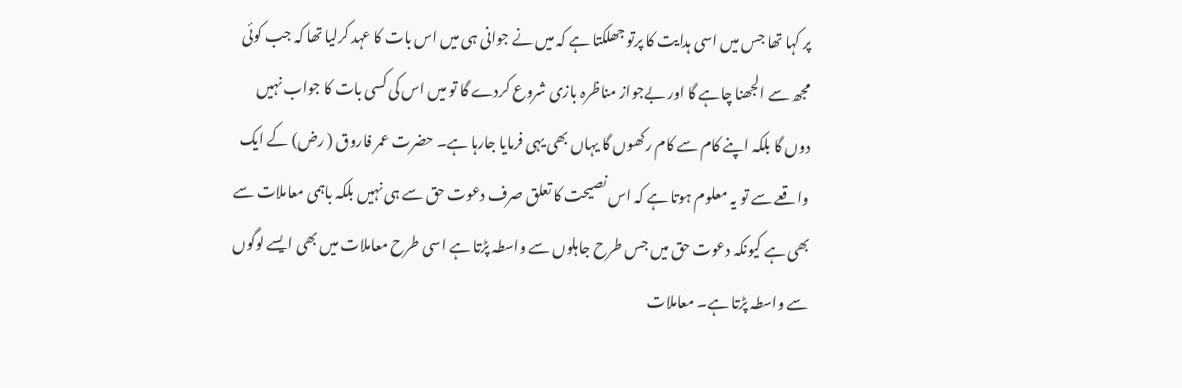پر کہا تھا جس میں اسی ہدایت کا پرتو جھلکتا ہے کہ میں نے جوانی ہی میں اس بات کا عہد کرلیا تھا کہ جب کوئی مجھ سے الجھنا چاہے گا اور بےجواز مناظرہ بازی شروع کردے گا تو میں اس کی کسی بات کا جواب نہیں دوں گا بلکہ اپنے کام سے کام رکھوں گا یہاں بھی یہی فرمایا جارہا ہے۔ حضرت عمر فاروق ( رض) کے ایک واقعے سے تو یہ معلوم ہوتا ہے کہ اس نصیحت کا تعلق صرف دعوت حق سے ہی نہیں بلکہ باہمی معاملات سے بھی ہے کیونکہ دعوت حق میں جس طرح جاہلوں سے واسطہ پڑتا ہے اسی طرح معاملات میں بھی ایسے لوگوں سے واسطہ پڑتا ہے۔ معاملات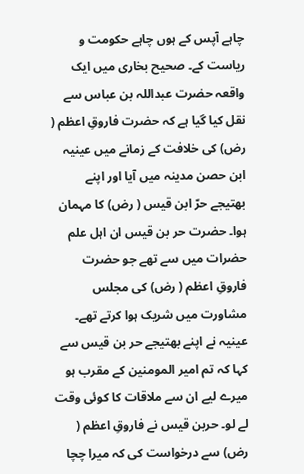چاہے آپس کے ہوں چاہے حکومت و ریاست کے۔ صحیح بخاری میں ایک واقعہ حضرت عبداللہ بن عباس سے نقل کیا گیا ہے کہ حضرت فاروقِ اعظم ( رض) کی خلافت کے زمانے میں عینیہ ابن حصن مدینہ میں آیا اور اپنے بھتیجے حرّ ابن قیس ( رض) کا مہمان ہوا۔ حضرت حر بن قیس ان اہل علم حضرات میں سے تھے جو حضرت فاروقِ اعظم ( رض) کی مجلس مشاورت میں شریک ہوا کرتے تھے۔ عینیہ نے اپنے بھتیجے حر بن قیس سے کہا کہ تم امیر المومنین کے مقرب ہو میرے لیے ان سے ملاقات کا کوئی وقت لے لو۔ حربن قیس نے فاروقِ اعظم ( رض) سے درخواست کی کہ میرا چچا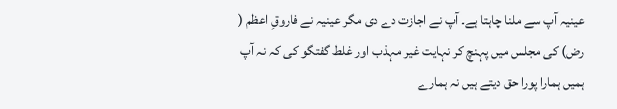عینیہ آپ سے ملنا چاہتا ہے۔ آپ نے اجازت دے دی مگر عینیہ نے فاروقِ اعظم ( رض) کی مجلس میں پہنچ کر نہایت غیر مہذب اور غلط گفتگو کی کہ نہ آپ ہمیں ہمارا پورا حق دیتے ہیں نہ ہمارے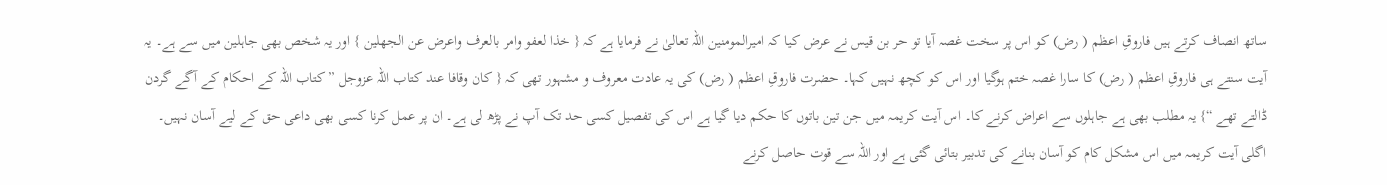ساتھ انصاف کرتے ہیں فاروقِ اعظم ( رض) کو اس پر سخت غصہ آیا تو حر بن قیس نے عرض کیا کہ امیرالمومنین اللہ تعالیٰ نے فرمایا ہے کہ { خذا لعفو وامر بالعرف واعرض عن الجھلین } اور یہ شخص بھی جاہلین میں سے ہے۔ یہ آیت سنتے ہی فاروقِ اعظم ( رض) کا سارا غصہ ختم ہوگیا اور اس کو کچھ نہیں کہا۔ حضرت فاروقِ اعظم ( رض) کی یہ عادت معروف و مشہور تھی کہ { کان وقافا عند کتاب اللہ عزوجل ” کتاب اللہ کے احکام کے آگے گردن ڈالتے تھے “} یہ مطلب بھی ہے جاہلوں سے اعراض کرنے کا۔ اس آیت کریمہ میں جن تین باتوں کا حکم دیا گیا ہے اس کی تفصیل کسی حد تک آپ نے پڑھ لی ہے۔ ان پر عمل کرنا کسی بھی داعی حق کے لیے آسان نہیں۔ اگلی آیت کریمہ میں اس مشکل کام کو آسان بنانے کی تدبیر بتائی گئی ہے اور اللہ سے قوت حاصل کرنے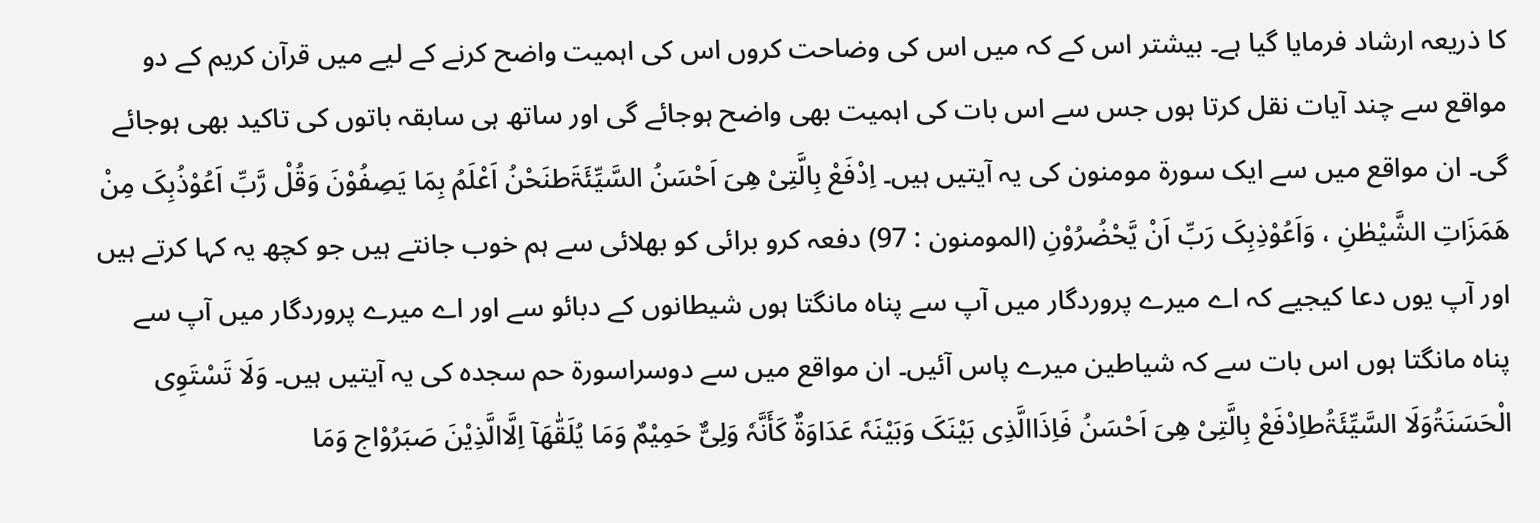کا ذریعہ ارشاد فرمایا گیا ہے۔ بیشتر اس کے کہ میں اس کی وضاحت کروں اس کی اہمیت واضح کرنے کے لیے میں قرآن کریم کے دو مواقع سے چند آیات نقل کرتا ہوں جس سے اس بات کی اہمیت بھی واضح ہوجائے گی اور ساتھ ہی سابقہ باتوں کی تاکید بھی ہوجائے گی۔ ان مواقع میں سے ایک سورة مومنون کی یہ آیتیں ہیں۔ اِدْفَعْ بِالَّتِیْ ھِیَ اَحْسَنُ السَّیِّئَۃَطنَحْنُ اَعْلَمُ بِمَا یَصِفُوْنَ وَقُلْ رَّبِّ اَعُوْذُبِکَ مِنْ ھَمَزَاتِ الشَّیْطٰنِ ، وَاَعُوْذِبِکَ رَبِّ اَنْ یَّحْضُرُوْنِ (المومنون : 97) دفعہ کرو برائی کو بھلائی سے ہم خوب جانتے ہیں جو کچھ یہ کہا کرتے ہیں اور آپ یوں دعا کیجیے کہ اے میرے پروردگار میں آپ سے پناہ مانگتا ہوں شیطانوں کے دبائو سے اور اے میرے پروردگار میں آپ سے پناہ مانگتا ہوں اس بات سے کہ شیاطین میرے پاس آئیں۔ ان مواقع میں سے دوسراسورۃ حم سجدہ کی یہ آیتیں ہیں۔ وَلَا تَسْتَوِی الْحَسَنَۃُوَلَا السَّیِّئَۃُطاِدْفَعْ بِالَّتِیْ ھِیَ اَحْسَنُ فَاِذَاالَّذِی بَیْنَکَ وَبَیْنَہٗ عَدَاوَۃٌ کَأَنَّہٗ وَلِیٌّ حَمِیْمٌ وَمَا یُلَقّٰھَآ اِلَّاالَّذِیْنَ صَبَرُوْاج وَمَا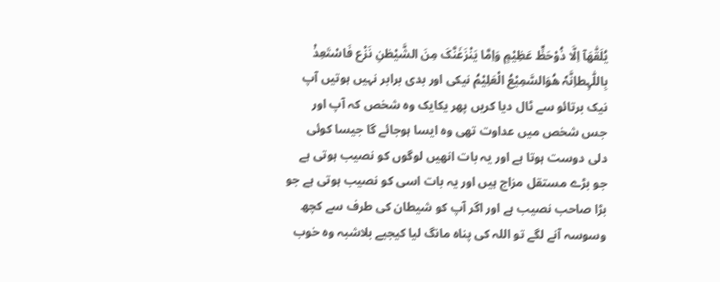یُلَقّٰھَآ اِلَّا ذُوْحَظٍّ عَظِیْمٍ وَاِمَّا یَنْزَغَنَّکَ مِنَ الشَّیْطٰنِ نَزْع فَاسْتَعِذْ بِاللّٰہِطاِنَّہٗ ھُوَالسَّمِیْعُ الْعَلِیْمُ نیکی اور بدی برابر نہیں ہوتیں آپ نیک برتائو سے ٹال دیا کریں پھر یکایک وہ شخص کہ آپ اور جس شخص میں عداوت تھی وہ ایسا ہوجائے گا جیسا کوئی دلی دوست ہوتا ہے اور یہ بات انھیں لوگوں کو نصیب ہوتی ہے جو بڑے مستقل مزاج ہیں اور یہ بات اسی کو نصیب ہوتی ہے جو بڑا صاحب نصیب ہے اور اگر آپ کو شیطان کی طرف سے کچھ وسوسہ آنے لگے تو اللہ کی پناہ مانگ لیا کیجیے بلاشبہ وہ خوب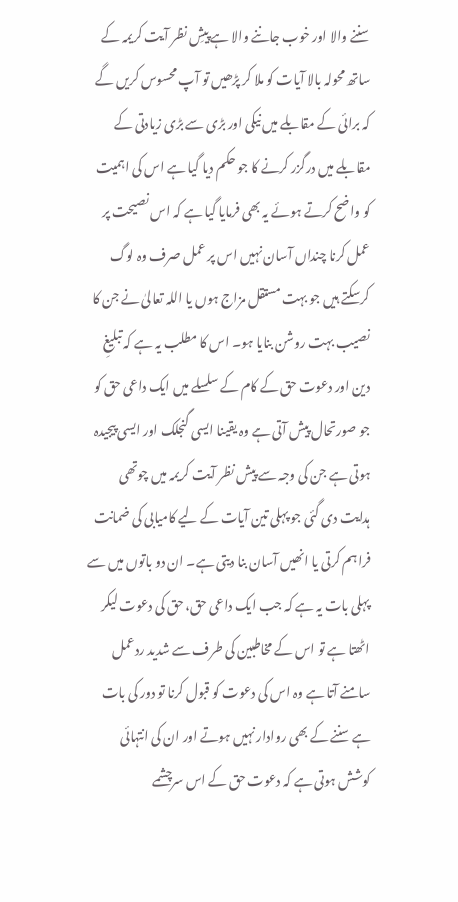سننے والا اور خوب جاننے والا ہے پیشِ نظر آیت کریمہ کے ساتھ محولہ بالا آیات کو ملا کر پڑھیں تو آپ محسوس کریں گے کہ برائی کے مقابلے میں نیکی اور بڑی سے بڑی زیادتی کے مقابلے میں درگزر کرنے کا جو حکم دیا گیا ہے اس کی اہمیت کو واضح کرتے ہوئے یہ بھی فرمایا گیا ہے کہ اس نصیحت پر عمل کرنا چنداں آسان نہیں اس پر عمل صرف وہ لوگ کرسکتے ہیں جو بہت مستقل مزاج ہوں یا اللہ تعالیٰ نے جن کا نصیب بہت روشن بنایا ہو۔ اس کا مطلب یہ ہے کہ تبلیغِ دین اور دعوت حق کے کام کے سلسلے میں ایک داعی حق کو جو صورتحال پیش آتی ہے وہ یقینا ایسی گنجلک اور ایسی پیجیدہ ہوتی ہے جن کی وجہ سے پیش نظر آیت کریمہ میں چوتھی ہدایت دی گئی جو پہلی تین آیات کے لیے کامیابی کی ضمانت فراہم کرتی یا انھیں آسان بنا دیتی ہے۔ ان دو باتوں میں سے پہلی بات یہ ہے کہ جب ایک داعی حق، حق کی دعوت لیکر اٹھتا ہے تو اس کے مخاطبین کی طرف سے شدید ردعمل سامنے آتا ہے وہ اس کی دعوت کو قبول کرنا تو دور کی بات ہے سننے کے بھی روادار نہیں ہوتے اور ان کی انتہائی کوشش ہوتی ہے کہ دعوت حق کے اس سرچشمے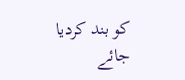کو بند کردیا جائے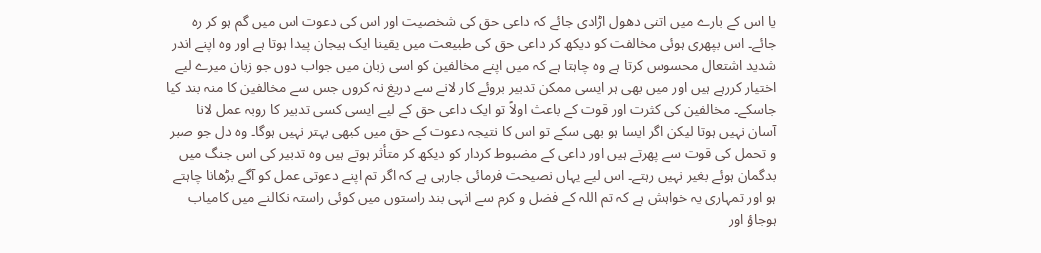یا اس کے بارے میں اتنی دھول اڑادی جائے کہ داعی حق کی شخصیت اور اس کی دعوت اس میں گم ہو کر رہ جائے۔ اس بپھری ہوئی مخالفت کو دیکھ کر داعی حق کی طبیعت میں یقینا ایک ہیجان پیدا ہوتا ہے اور وہ اپنے اندر شدید اشتعال محسوس کرتا ہے وہ چاہتا ہے کہ میں اپنے مخالفین کو اسی زبان میں جواب دوں جو زبان میرے لیے اختیار کررہے ہیں اور میں بھی ہر ایسی ممکن تدبیر بروئے کار لانے سے دریغ نہ کروں جس سے مخالفین کا منہ بند کیا جاسکے۔ مخالفین کی کثرت اور قوت کے باعث اولاً تو ایک داعی حق کے لیے ایسی کسی تدبیر کا روبہ عمل لانا آسان نہیں ہوتا لیکن اگر ایسا ہو بھی سکے تو اس کا نتیجہ دعوت کے حق میں کبھی بہتر نہیں ہوگا۔ وہ دل جو صبر و تحمل کی قوت سے پھرتے ہیں اور داعی کے مضبوط کردار کو دیکھ کر متأثر ہوتے ہیں وہ تدبیر کی اس جنگ میں بدگمان ہوئے بغیر نہیں رہتے۔ اس لیے یہاں نصیحت فرمائی جارہی ہے کہ اگر تم اپنے دعوتی عمل کو آگے بڑھانا چاہتے ہو اور تمہاری یہ خواہش ہے کہ تم اللہ کے فضل و کرم سے انہی بند راستوں میں کوئی راستہ نکالنے میں کامیاب ہوجاؤ اور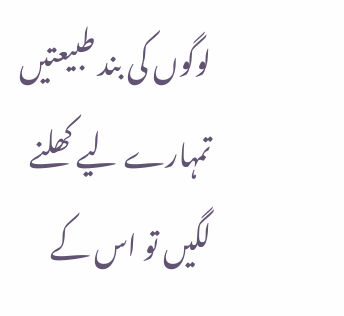لوگوں کی بند طبیعتیں تمہارے لیے کھلنے لگیں تو اس کے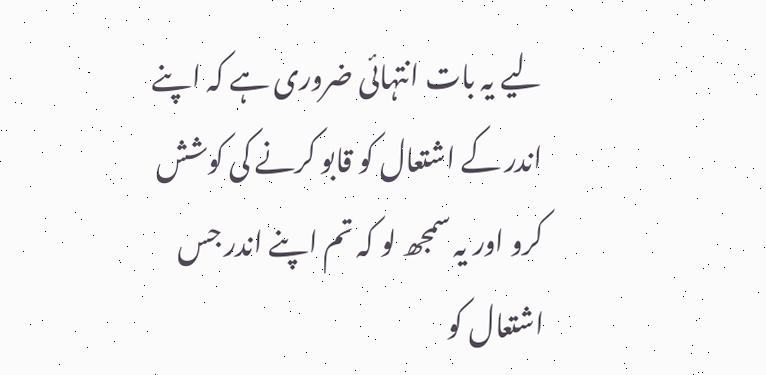لیے یہ بات انتہائی ضروری ہے کہ اپنے اندر کے اشتعال کو قابو کرنے کی کوشش کرو اور یہ سمجھ لو کہ تم اپنے اندر جس اشتعال کو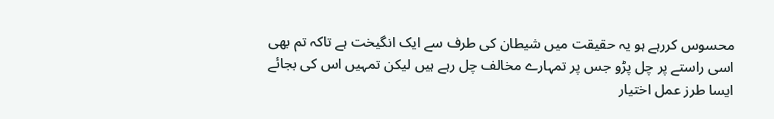محسوس کررہے ہو یہ حقیقت میں شیطان کی طرف سے ایک انگیخت ہے تاکہ تم بھی اسی راستے پر چل پڑو جس پر تمہارے مخالف چل رہے ہیں لیکن تمہیں اس کی بجائے ایسا طرز عمل اختیار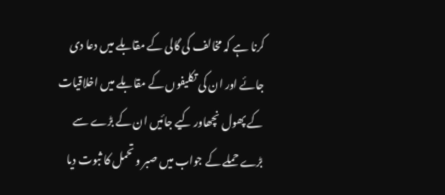کرنا ہے کہ مخالف کی گالی کے مقابلے میں دعا دی جائے اور ان کی تکلیفوں کے مقابلے میں اخلاقیات کے پھول نچھاور کیے جائیں ان کے بڑے سے بڑے حملے کے جواب میں صبر و تحمل کا ثبوت دیا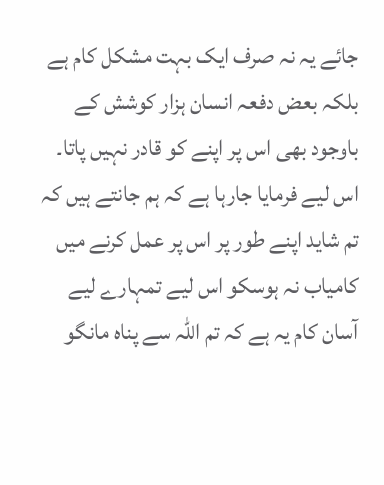جائے یہ نہ صرف ایک بہت مشکل کام ہے بلکہ بعض دفعہ انسان ہزار کوشش کے باوجود بھی اس پر اپنے کو قادر نہیں پاتا۔ اس لیے فرمایا جارہا ہے کہ ہم جانتے ہیں کہ تم شاید اپنے طور پر اس پر عمل کرنے میں کامیاب نہ ہوسکو اس لیے تمہارے لیے آسان کام یہ ہے کہ تم اللہ سے پناہ مانگو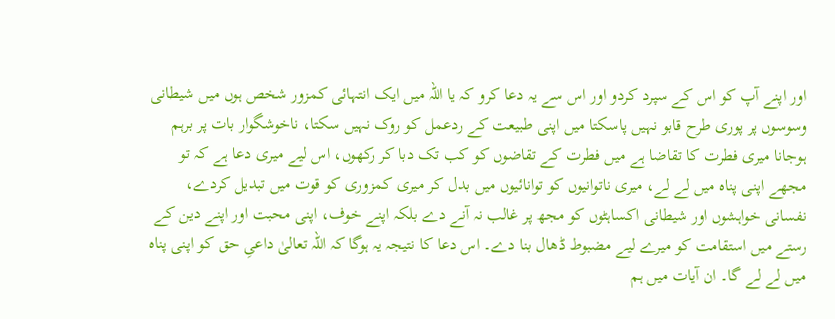اور اپنے آپ کو اس کے سپرد کردو اور اس سے یہ دعا کرو کہ یا اللہ میں ایک انتہائی کمزور شخص ہوں میں شیطانی وسوسوں پر پوری طرح قابو نہیں پاسکتا میں اپنی طبیعت کے ردعمل کو روک نہیں سکتا، ناخوشگوار بات پر برہم ہوجانا میری فطرت کا تقاضا ہے میں فطرت کے تقاضوں کو کب تک دبا کر رکھوں، اس لیے میری دعا ہے کہ تو مجھے اپنی پناہ میں لے لے، میری ناتوانیوں کو توانائیوں میں بدل کر میری کمزوری کو قوت میں تبدیل کردے، نفسانی خواہشوں اور شیطانی اکساہٹوں کو مجھ پر غالب نہ آنے دے بلکہ اپنے خوف، اپنی محبت اور اپنے دین کے رستے میں استقامت کو میرے لیے مضبوط ڈھال بنا دے۔ اس دعا کا نتیجہ یہ ہوگا کہ اللہ تعالیٰ داعیِ حق کو اپنی پناہ میں لے لے گا۔ ان آیات میں ہم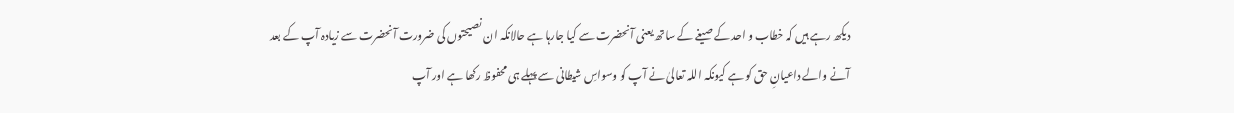دیکھ رہے ہیں کہ خطاب و احد کے صیغے کے ساتھ یعنی آنحضرت سے کیا جارہا ہے حالانکہ ان نصیحتوں کی ضرورت آنحضرت سے زیادہ آپ کے بعد آنے والے داعیانِ حق کو ہے کیونکہ اللہ تعالیٰ نے آپ کو وسواسِ شیطانی سے پہلے ہی محفوظ رکھا ہے اور آپ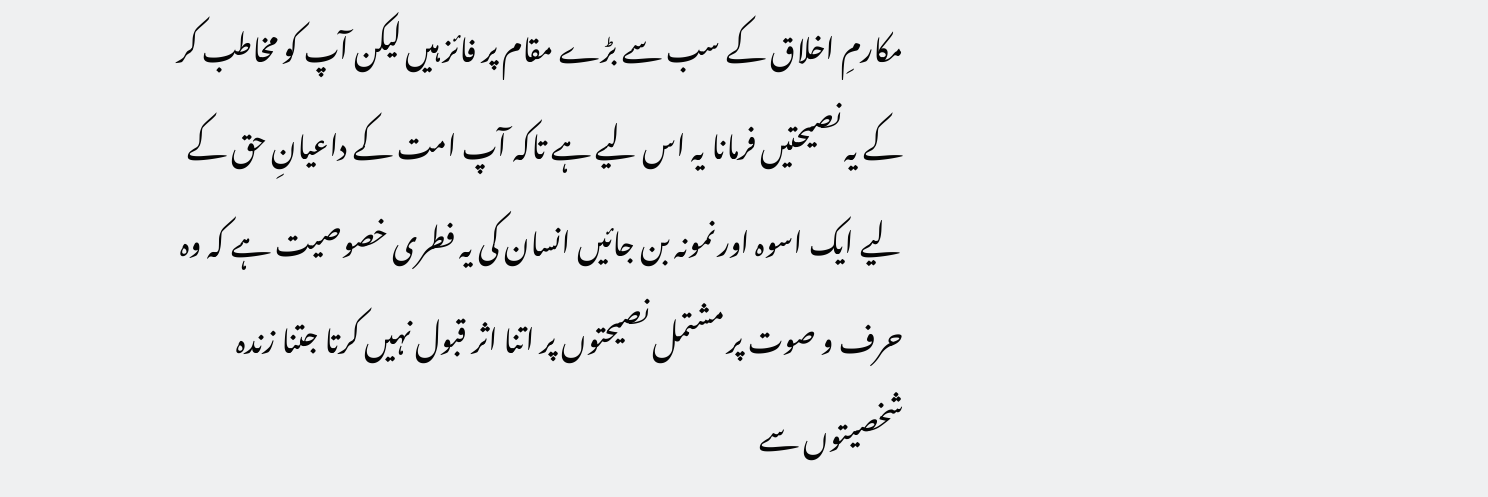مکارمِ اخلاق کے سب سے بڑے مقام پر فائز ہیں لیکن آپ کو مخاطب کر کے یہ نصیحتیں فرمانا یہ اس لیے ہے تاکہ آپ امت کے داعیانِ حق کے لیے ایک اسوہ اور نمونہ بن جائیں انسان کی یہ فطری خصوصیت ہے کہ وہ حرف و صوت پر مشتمل نصیحتوں پر اتنا اثر قبول نہیں کرتا جتنا زندہ شخصیتوں سے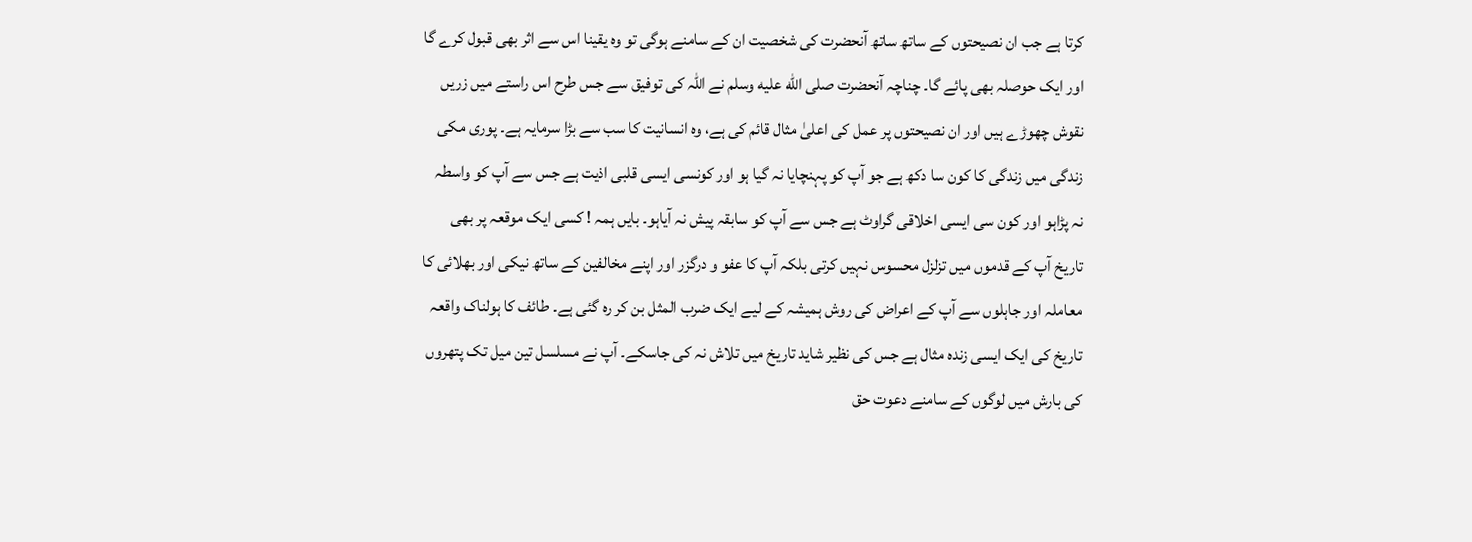کرتا ہے جب ان نصیحتوں کے ساتھ ساتھ آنحضرت کی شخصیت ان کے سامنے ہوگی تو وہ یقینا اس سے اثر بھی قبول کرے گا اور ایک حوصلہ بھی پائے گا۔ چناچہ آنحضرت صلى الله عليه وسلم نے اللہ کی توفیق سے جس طرح اس راستے میں زریں نقوش چھوڑے ہیں اور ان نصیحتوں پر عمل کی اعلیٰ مثال قائم کی ہے، وہ انسانیت کا سب سے بڑا سرمایہ ہے۔ پوری مکی زندگی میں زندگی کا کون سا دکھ ہے جو آپ کو پہنچایا نہ گیا ہو اور کونسی ایسی قلبی اذیت ہے جس سے آپ کو واسطہ نہ پڑاہو اور کون سی ایسی اخلاقی گراوٹ ہے جس سے آپ کو سابقہ پیش نہ آیاہو۔ بایں ہمہ ! کسی ایک موقعہ پر بھی تاریخ آپ کے قدموں میں تزلزل محسوس نہیں کرتی بلکہ آپ کا عفو و درگزر اور اپنے مخالفین کے ساتھ نیکی اور بھلائی کا معاملہ اور جاہلوں سے آپ کے اعراض کی روش ہمیشہ کے لیے ایک ضرب المثل بن کر رہ گئی ہے۔ طائف کا ہولناک واقعہ تاریخ کی ایک ایسی زندہ مثال ہے جس کی نظیر شاید تاریخ میں تلاش نہ کی جاسکے۔ آپ نے مسلسل تین میل تک پتھروں کی بارش میں لوگوں کے سامنے دعوت حق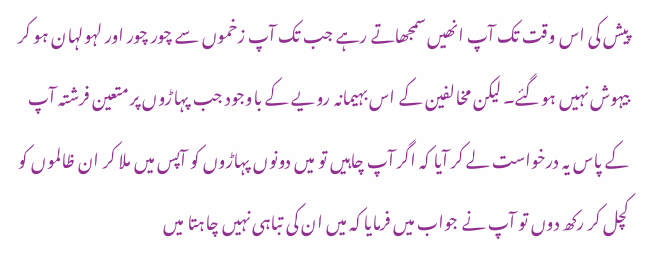پیش کی اس وقت تک آپ انھیں سمجھاتے رہے جب تک آپ زخموں سے چور چور اور لہولہان ہو کر بیہوش نہیں ہوگئے۔ لیکن مخالفین کے اس بہیمانہ رویے کے باوجود جب پہاڑوں پر متعین فرشتہ آپ کے پاس یہ درخواست لے کر آیا کہ اگر آپ چاہیں تو میں دونوں پہاڑوں کو آپس میں ملا کر ان ظالموں کو کچل کر رکھ دوں تو آپ نے جواب میں فرمایا کہ میں ان کی تباہی نہیں چاہتا میں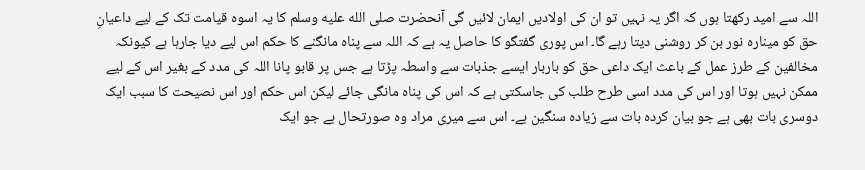اللہ سے امید رکھتا ہوں کہ اگر یہ نہیں تو ان کی اولادیں ایمان لائیں گی آنحضرت صلى الله عليه وسلم کا یہ اسوہ قیامت تک کے لیے داعیانِ حق کو مینارہ نور بن کر روشنی دیتا رہے گا۔ اس پوری گفتگو کا حاصل یہ ہے کہ اللہ سے پناہ مانگنے کا حکم اس لیے دیا جارہا ہے کیونکہ مخالفین کے طرز عمل کے باعث ایک داعی حق کو باربار ایسے جذبات سے واسطہ پڑتا ہے جس پر قابو پانا اللہ کی مدد کے بغیر اس کے لیے ممکن نہیں ہوتا اور اس کی مدد اسی طرح طلب کی جاسکتی ہے کہ اس کی پناہ مانگی جائے لیکن اس حکم اور اس نصیحت کا سبب ایک دوسری بات بھی ہے جو بیان کردہ بات سے زیادہ سنگین ہے۔ اس سے میری مراد وہ صورتحال ہے جو ایک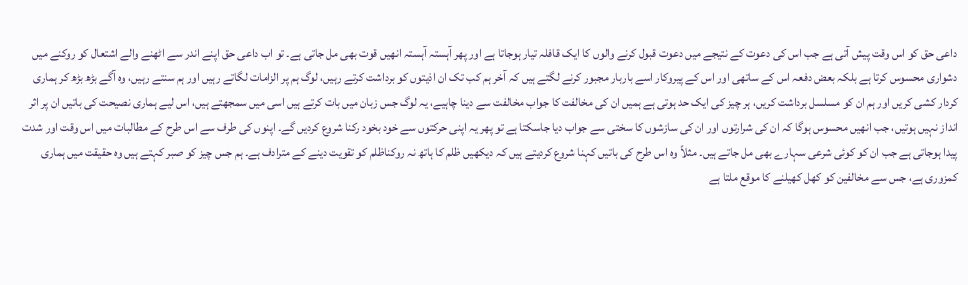داعی حق کو اس وقت پیش آتی ہے جب اس کی دعوت کے نتیجے میں دعوت قبول کرنے والوں کا ایک قافلہ تیار ہوجاتا ہے اور پھر آہستہ آہستہ انھیں قوت بھی مل جاتی ہے۔ تو اب داعی حق اپنے اندر سے اٹھنے والے اشتعال کو روکنے میں دشواری محسوس کرتا ہے بلکہ بعض دفعہ اس کے ساتھی اور اس کے پیروکار اسے باربار مجبور کرنے لگتے ہیں کہ آخر ہم کب تک ان اذیتوں کو برداشت کرتے رہیں، لوگ ہم پر الزامات لگاتے رہیں اور ہم سنتے رہیں، وہ آگے بڑھ بڑھ کر ہماری کردار کشی کریں اور ہم ان کو مسلسل برداشت کریں، ہر چیز کی ایک حد ہوتی ہے ہمیں ان کی مخالفت کا جواب مخالفت سے دینا چاہیے، یہ لوگ جس زبان میں بات کرتے ہیں اسی میں سمجھتے ہیں، اس لیے ہماری نصیحت کی باتیں ان پر اثر انداز نہیں ہوتیں، جب انھیں محسوس ہوگا کہ ان کی شرارتوں اور ان کی سازشوں کا سختی سے جواب دیا جاسکتا ہے تو پھر یہ اپنی حرکتوں سے خود بخود رکنا شروع کردیں گے۔ اپنوں کی طرف سے اس طرح کے مطالبات میں اس وقت اور شدت پیدا ہوجاتی ہے جب ان کو کوئی شرعی سہارے بھی مل جاتے ہیں۔ مثلاً وہ اس طرح کی باتیں کہنا شروع کردیتے ہیں کہ دیکھیں ظلم کا ہاتھ نہ روکناظلم کو تقویت دینے کے مترادف ہے۔ ہم جس چیز کو صبر کہتے ہیں وہ حقیقت میں ہماری کمزوری ہے، جس سے مخالفین کو کھل کھیلنے کا موقع ملتا ہے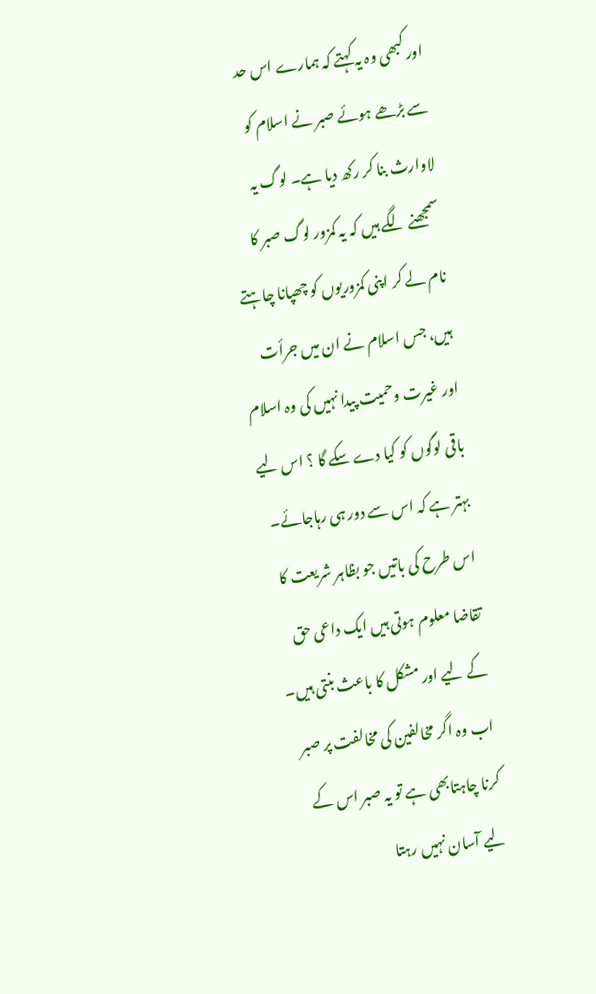اور کبھی وہ یہ کہتے کہ ہمارے اس حد سے بڑھے ہوئے صبر نے اسلام کو لاوارث بنا کر رکھ دیا ہے۔ لوگ یہ سمجھنے لگے ہیں کہ یہ کمزور لوگ صبر کا نام لے کر اپنی کمزوریوں کو چھپانا چاہتے ہیں، جس اسلام نے ان میں جرأت اور غیرت وحمیت پیدا نہیں کی وہ اسلام باقی لوگوں کو کیا دے سکے گا ؟ اس لیے بہتر ہے کہ اس سے دور ہی رہاجائے۔ اس طرح کی باتیں جو بظاہر شریعت کا تقاضا معلوم ہوتی ہیں ایک داعی حق کے لیے اور مشکل کا باعث بنتی ہیں۔ اب وہ اگر مخالفین کی مخالفت پر صبر کرنا چاہتابھی ہے تو یہ صبر اس کے لیے آسان نہیں رہتا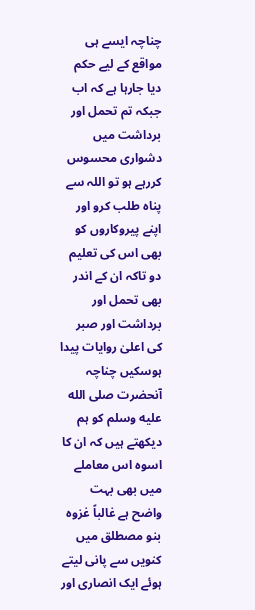چناچہ ایسے ہی مواقع کے لیے حکم دیا جارہا ہے کہ اب جبکہ تم تحمل اور برداشت میں دشواری محسوس کررہے ہو تو اللہ سے پناہ طلب کرو اور اپنے پیروکاروں کو بھی اس کی تعلیم دو تاکہ ان کے اندر بھی تحمل اور برداشت اور صبر کی اعلیٰ روایات پیدا ہوسکیں چناچہ آنحضرت صلى الله عليه وسلم کو ہم دیکھتے ہیں کہ ان کا اسوہ اس معاملے میں بھی بہت واضح ہے غالباً غزوہ بنو مصطلق میں کنویں سے پانی لیتے ہوئے ایک انصاری اور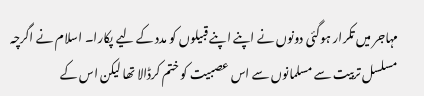مہاجر میں تکرار ہوگئی دونوں نے اپنے اپنے قبیلوں کو مدد کے لیے پکارا۔ اسلام نے اگرچہ مسلسل تربیت سے مسلمانوں سے اس عصبیت کو ختم کرڈالا تھا لیکن اس کے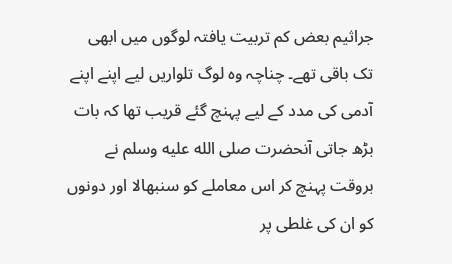جراثیم بعض کم تربیت یافتہ لوگوں میں ابھی تک باقی تھے۔ چناچہ وہ لوگ تلواریں لیے اپنے اپنے آدمی کی مدد کے لیے پہنچ گئے قریب تھا کہ بات بڑھ جاتی آنحضرت صلى الله عليه وسلم نے بروقت پہنچ کر اس معاملے کو سنبھالا اور دونوں کو ان کی غلطی پر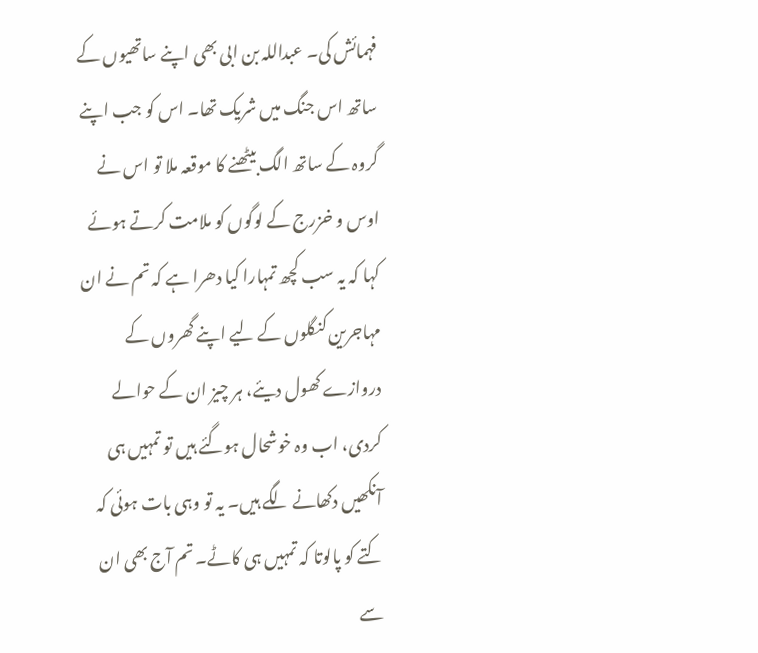فہمائش کی۔ عبداللہ بن ابی بھی اپنے ساتھیوں کے ساتھ اس جنگ میں شریک تھا۔ اس کو جب اپنے گروہ کے ساتھ الگ بیٹھنے کا موقعہ ملا تو اس نے اوس و خزرج کے لوگوں کو ملامت کرتے ہوئے کہا کہ یہ سب کچھ تمہارا کیا دھرا ہے کہ تم نے ان مہاجرین کنگلوں کے لیے اپنے گھروں کے دروازے کھول دیئے، ہر چیز ان کے حوالے کردی، اب وہ خوشحال ہوگئے ہیں تو تمہیں ہی آنکھیں دکھانے لگے ہیں۔ یہ تو وہی بات ہوئی کہ کتے کو پالوتا کہ تمہیں ہی کاٹے۔ تم آج بھی ان سے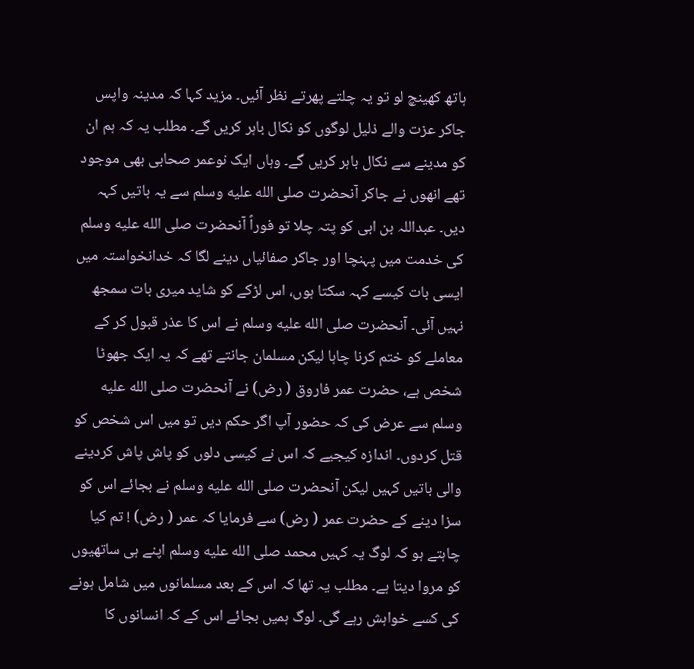ہاتھ کھینچ لو تو یہ چلتے پھرتے نظر آئیں۔ مزید کہا کہ مدینہ واپس جاکر عزت والے ذلیل لوگوں کو نکال باہر کریں گے۔ مطلب یہ کہ ہم ان کو مدینے سے نکال باہر کریں گے۔ وہاں ایک نوعمر صحابی بھی موجود تھے انھوں نے جاکر آنحضرت صلى الله عليه وسلم سے یہ باتیں کہہ دیں۔ عبداللہ بن ابی کو پتہ چلا تو فوراً آنحضرت صلى الله عليه وسلم کی خدمت میں پہنچا اور جاکر صفائیاں دینے لگا کہ خدانخواستہ میں ایسی بات کیسے کہہ سکتا ہوں، اس لڑکے کو شاید میری بات سمجھ نہیں آئی۔ آنحضرت صلى الله عليه وسلم نے اس کا عذر قبول کر کے معاملے کو ختم کرنا چاہا لیکن مسلمان جانتے تھے کہ یہ ایک جھوٹا شخص ہے، حضرت عمر فاروق ( رض) نے آنحضرت صلى الله عليه وسلم سے عرض کی کہ حضور آپ اگر حکم دیں تو میں اس شخص کو قتل کردوں۔ اندازہ کیجیے کہ اس نے کیسی دلوں کو پاش پاش کردینے والی باتیں کہیں لیکن آنحضرت صلى الله عليه وسلم نے بجائے اس کو سزا دینے کے حضرت عمر ( رض) سے فرمایا کہ عمر ( رض) ! تم کیا چاہتے ہو کہ لوگ یہ کہیں محمد صلى الله عليه وسلم اپنے ہی ساتھیوں کو مروا دیتا ہے۔ مطلب یہ تھا کہ اس کے بعد مسلمانوں میں شامل ہونے کی کسے خواہش رہے گی۔ لوگ ہمیں بجائے اس کے کہ انسانوں کا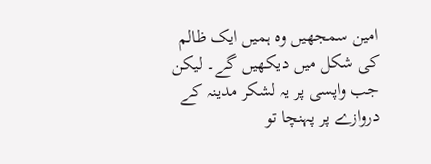امین سمجھیں وہ ہمیں ایک ظالم کی شکل میں دیکھیں گے۔ لیکن جب واپسی پر یہ لشکر مدینہ کے دروازے پر پہنچا تو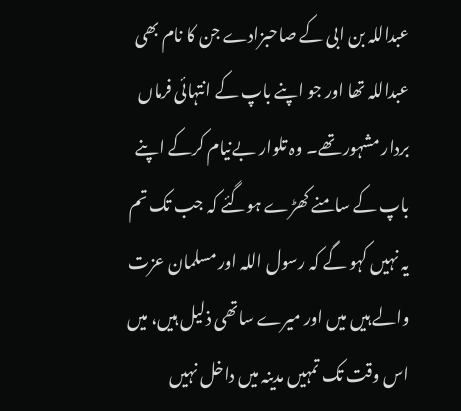عبداللہ بن ابی کے صاحبزادے جن کا نام بھی عبداللہ تھا اور جو اپنے باپ کے انتہائی فرماں بردار مشہور تھے۔ وہ تلوار بےنیام کرکے اپنے باپ کے سامنے کھڑے ہوگئے کہ جب تک تم یہ نہیں کہو گے کہ رسول اللہ اور مسلمان عزت والے ہیں میں اور میرے ساتھی ذلیل ہیں، میں اس وقت تک تمہیں مدینہ میں داخل نہیں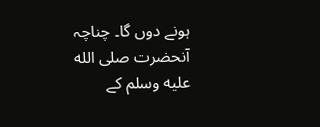ہونے دوں گا۔ چناچہ آنحضرت صلى الله عليه وسلم کے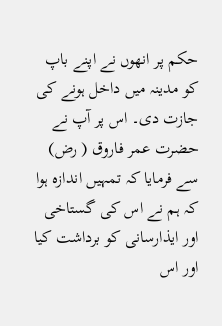حکم پر انھوں نے اپنے باپ کو مدینہ میں داخل ہونے کی جازت دی۔ اس پر آپ نے حضرت عمر فاروق ( رض) سے فرمایا کہ تمہیں اندازہ ہوا کہ ہم نے اس کی گستاخی اور ایذارسانی کو برداشت کیا اور اس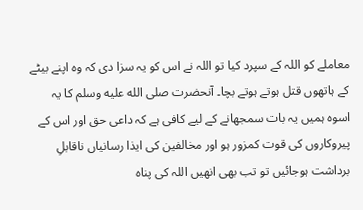معاملے کو اللہ کے سپرد کیا تو اللہ نے اس کو یہ سزا دی کہ وہ اپنے بیٹے کے ہاتھوں قتل ہوتے ہوتے بچا۔ آنحضرت صلى الله عليه وسلم کا یہ اسوہ ہمیں یہ بات سمجھانے کے لیے کافی ہے کہ داعی حق اور اس کے پیروکاروں کی قوت کمزور ہو اور مخالفین کی ایذا رسانیاں ناقابلِ برداشت ہوجائیں تو تب بھی انھیں اللہ کی پناہ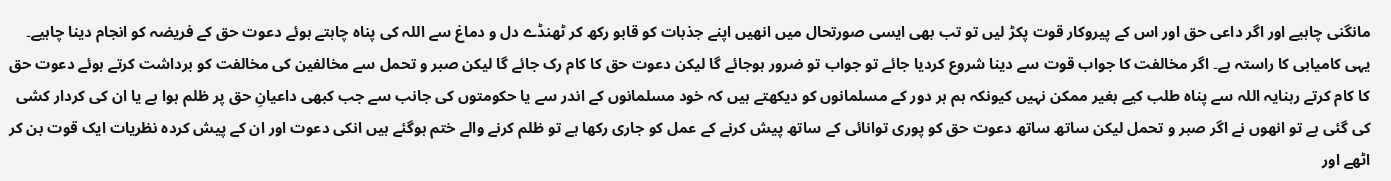مانگنی چاہیے اور اگر داعی حق اور اس کے پیروکار قوت پکڑ لیں تو تب بھی ایسی صورتحال میں انھیں اپنے جذبات کو قابو رکھ کر ٹھنڈے دل و دماغ سے اللہ کی پناہ چاہتے ہوئے دعوت حق کے فریضہ کو انجام دینا چاہیے۔ یہی کامیابی کا راستہ ہے۔ اگر مخالفت کا جواب قوت سے دینا شروع کردیا جائے تو جواب تو ضرور ہوجائے گا لیکن دعوت حق کا کام رک جائے گا لیکن صبر و تحمل سے مخالفین کی مخالفت کو برداشت کرتے ہوئے دعوت حق کا کام کرتے رہنایہ اللہ سے پناہ طلب کیے بغیر ممکن نہیں کیونکہ ہم ہر دور کے مسلمانوں کو دیکھتے ہیں کہ خود مسلمانوں کے اندر سے یا حکومتوں کی جانب سے جب کبھی داعیانِ حق پر ظلم ہوا ہے یا ان کی کردار کشی کی گئی ہے تو انھوں نے اگر صبر و تحمل لیکن ساتھ ساتھ دعوت حق کو پوری توانائی کے ساتھ پیش کرنے کے عمل کو جاری رکھا ہے تو ظلم کرنے والے ختم ہوگئے ہیں انکی دعوت اور ان کے پیش کردہ نظریات ایک قوت بن کر اٹھے اور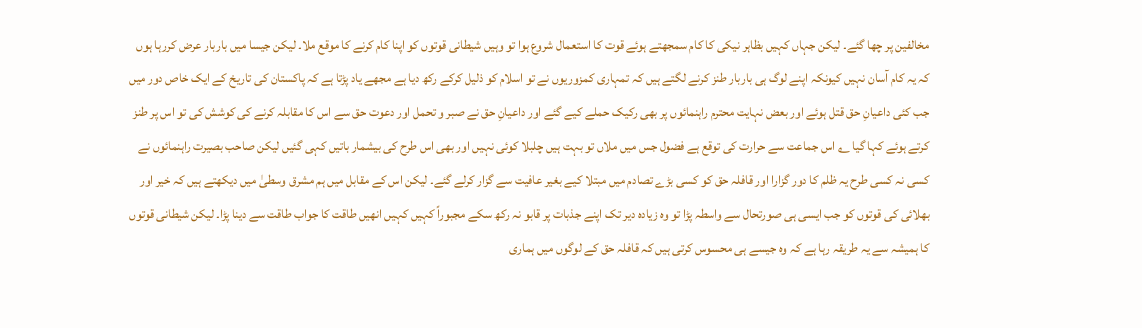مخالفین پر چھا گئے۔ لیکن جہاں کہیں بظاہر نیکی کا کام سمجھتے ہوئے قوت کا استعمال شروع ہوا تو وہیں شیطانی قوتوں کو اپنا کام کرنے کا موقع ملا۔ لیکن جیسا میں باربار عرض کررہا ہوں کہ یہ کام آسان نہیں کیونکہ اپنے لوگ ہی باربار طنز کرنے لگتے ہیں کہ تمہاری کمزوریوں نے تو اسلام کو ذلیل کرکے رکھ دیا ہے مجھے یاد پڑتا ہے کہ پاکستان کی تاریخ کے ایک خاص دور میں جب کئی داعیانِ حق قتل ہوئے اور بعض نہایت محترم راہنمائوں پر بھی رکیک حملے کیے گئے اور داعیانِ حق نے صبر و تحمل اور دعوت حق سے اس کا مقابلہ کرنے کی کوشش کی تو اس پر طنز کرتے ہوئے کہا گیا ؎ اس جماعت سے حرارت کی توقع ہے فضول جس میں ملاں تو بہت ہیں چلبلا کوئی نہیں اور بھی اس طرح کی بیشمار باتیں کہی گئیں لیکن صاحب بصیرت راہنمائوں نے کسی نہ کسی طرح یہ ظلم کا دور گزارا اور قافلہ حق کو کسی بڑے تصادم میں مبتلا کیے بغیر عافیت سے گزار کرلے گئے۔ لیکن اس کے مقابل میں ہم مشرق وسطیٰ میں دیکھتے ہیں کہ خیر اور بھلائی کی قوتوں کو جب ایسی ہی صورتحال سے واسطہ پڑا تو وہ زیادہ دیر تک اپنے جذبات پر قابو نہ رکھ سکے مجبوراً کہیں کہیں انھیں طاقت کا جواب طاقت سے دینا پڑا۔ لیکن شیطانی قوتوں کا ہمیشہ سے یہ طریقہ رہا ہے کہ وہ جیسے ہی محسوس کرتی ہیں کہ قافلہ حق کے لوگوں میں ہماری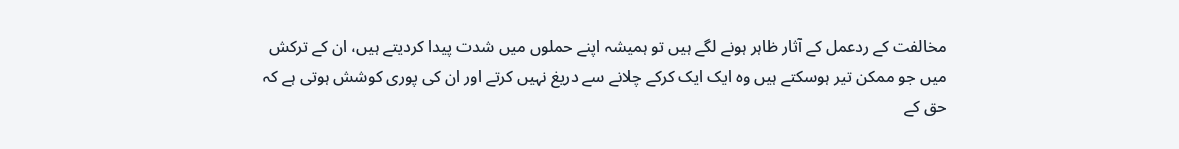مخالفت کے ردعمل کے آثار ظاہر ہونے لگے ہیں تو ہمیشہ اپنے حملوں میں شدت پیدا کردیتے ہیں، ان کے ترکش میں جو ممکن تیر ہوسکتے ہیں وہ ایک ایک کرکے چلانے سے دریغ نہیں کرتے اور ان کی پوری کوشش ہوتی ہے کہ حق کے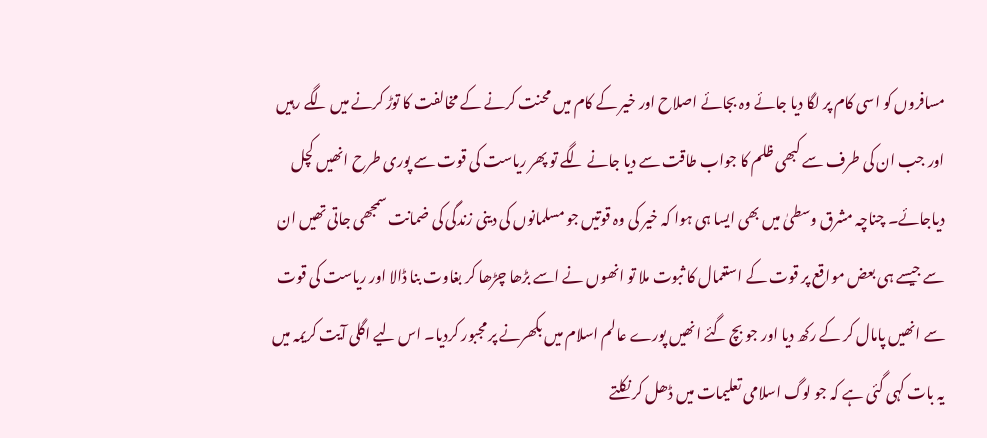مسافروں کو اسی کام پر لگا دیا جائے وہ بجائے اصلاح اور خیر کے کام میں محنت کرنے کے مخالفت کا توڑ کرنے میں لگے رہیں اور جب ان کی طرف سے کبھی ظلم کا جواب طاقت سے دیا جانے لگے تو پھر ریاست کی قوت سے پوری طرح انھیں کچل دیاجائے۔ چناچہ مشرق وسطیٰ میں بھی ایسا ہی ہوا کہ خیر کی وہ قوتیں جو مسلمانوں کی دینی زندگی کی ضمانت سمجھی جاتی تھیں ان سے جیسے ہی بعض مواقع پر قوت کے استعمال کا ثبوت ملا تو انھوں نے اسے بڑھا چڑھا کر بغاوت بنا ڈالا اور ریاست کی قوت سے انھیں پامال کر کے رکھ دیا اور جو بچ گئے انھیں پورے عالم اسلام میں بکھرنے پر مجبور کردیا۔ اس لیے اگلی آیت کریمہ میں یہ بات کہی گئی ہے کہ جو لوگ اسلامی تعلیمات میں ڈھل کر نکلتے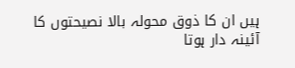ہیں ان کا ذوق محولہ بالا نصیحتوں کا آئینہ دار ہوتا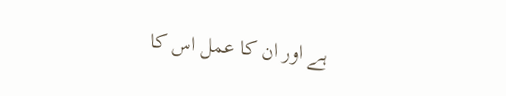ہے اور ان کا عمل اس کا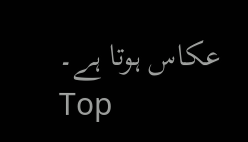عکاس ہوتا ہے۔
Top